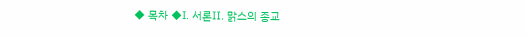◆ 목차 ◆Ⅰ. 서론Ⅱ. 맑스의 종교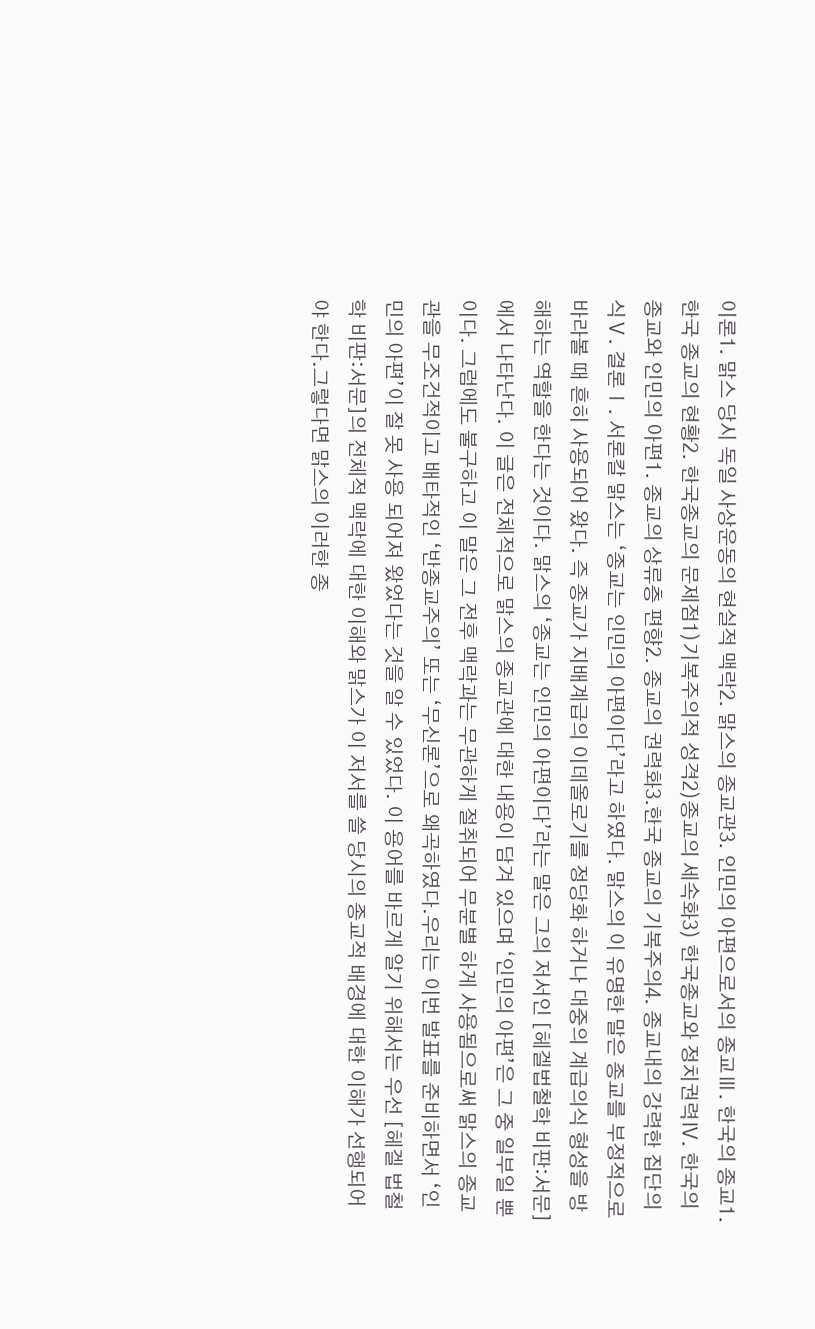이론1. 맑스 당시 독일 사상운동의 현실적 맥락2. 맑스의 종교관3. 인민의 아편으로서의 종교Ⅲ. 한국의 종교1. 한국 종교의 현황2. 한국종교의 문제점1)기복주의적 성격2)종교의 세속화3) 한국종교와 정치권력Ⅳ. 한국의 종교와 인민의 아편1. 종교의 상류층 편향2. 종교의 권력화3.한국 종교의 기복주의4. 종교내의 강력한 집단의식Ⅴ. 결론Ⅰ. 서론칼 맑스는 ‘종교는 인민의 아편이다’라고 하였다. 맑스의 이 유명한 말은 종교를 부정적으로 바라볼 때 흔히 사용되어 왔다. 즉 종교가 지배계급의 이데올로기를 정당화 하거나 대중의 계급의식 형성을 방해하는 역할을 한다는 것이다. 맑스의 ‘종교는 인민의 아편이다’라는 말은 그의 저서인 [헤겔법철학 비판:서문]에서 나타난다. 이 글은 전체적으로 맑스의 종교관에 대한 내용이 담겨 있으며 ‘인민의 아편’은 그 중 일부일 뿐이다. 그럼에도 불구하고 이 말은 그 전후 맥락과는 무관하게 절취되어 무분별 하게 사용됨으로써 맑스의 종교관을 무조건적이고 배타적인 ‘반종교주의’ 또는 ‘무신론’으로 왜곡하였다.우리는 이번 발표를 준비하면서 ‘인민의 아편’이 잘 못 사용 되어져 왔었다는 것을 알 수 있었다. 이 용어를 바르게 알기 위해서는 우선 [헤겔 법철학 비판:서문]의 전체적 맥락에 대한 이해와 맑스가 이 저서를 쓸 당시의 종교적 배경에 대한 이해가 선행되어야 한다.그렇다면 맑스의 이러한 종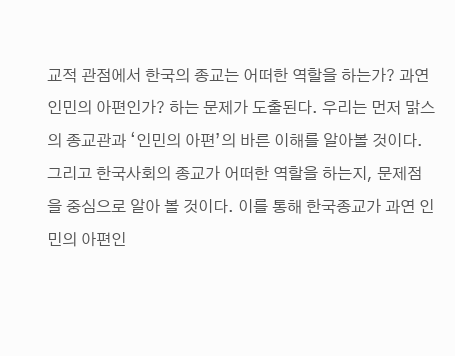교적 관점에서 한국의 종교는 어떠한 역할을 하는가? 과연 인민의 아편인가? 하는 문제가 도출된다. 우리는 먼저 맑스의 종교관과 ‘인민의 아편’의 바른 이해를 알아볼 것이다. 그리고 한국사회의 종교가 어떠한 역할을 하는지, 문제점을 중심으로 알아 볼 것이다. 이를 통해 한국종교가 과연 인민의 아편인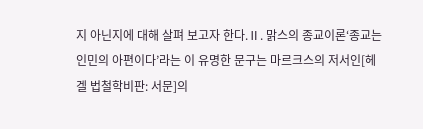지 아닌지에 대해 살펴 보고자 한다.Ⅱ. 맑스의 종교이론‘종교는 인민의 아편이다’라는 이 유명한 문구는 마르크스의 저서인[헤겔 법철학비판: 서문]의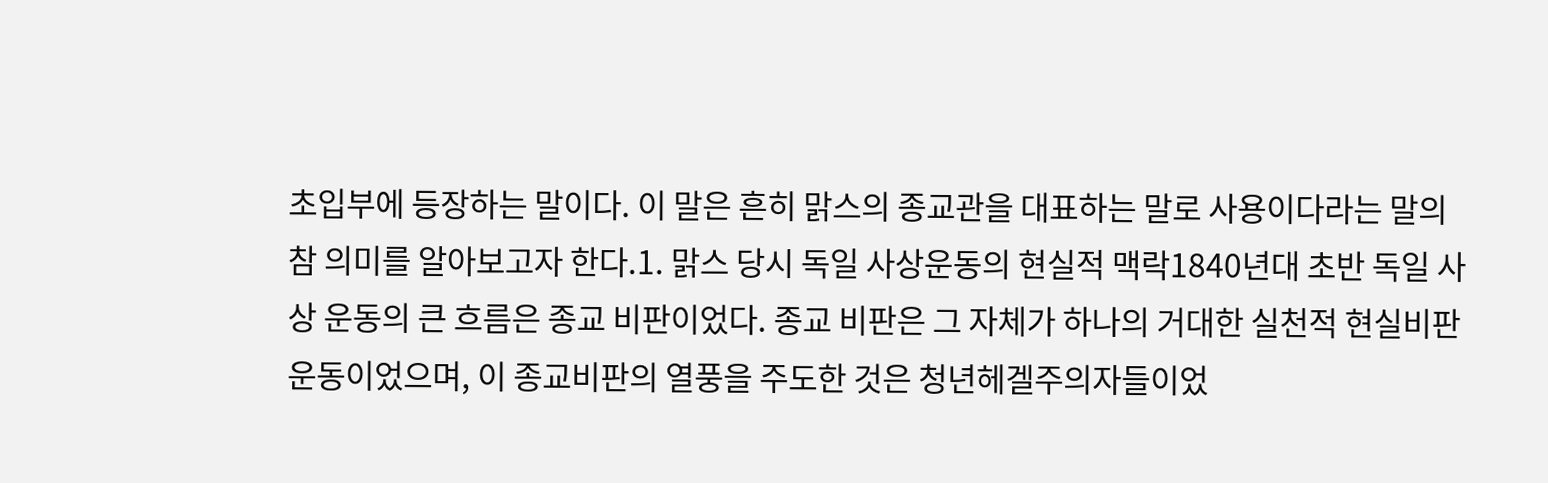초입부에 등장하는 말이다. 이 말은 흔히 맑스의 종교관을 대표하는 말로 사용이다라는 말의 참 의미를 알아보고자 한다.1. 맑스 당시 독일 사상운동의 현실적 맥락1840년대 초반 독일 사상 운동의 큰 흐름은 종교 비판이었다. 종교 비판은 그 자체가 하나의 거대한 실천적 현실비판 운동이었으며, 이 종교비판의 열풍을 주도한 것은 청년헤겔주의자들이었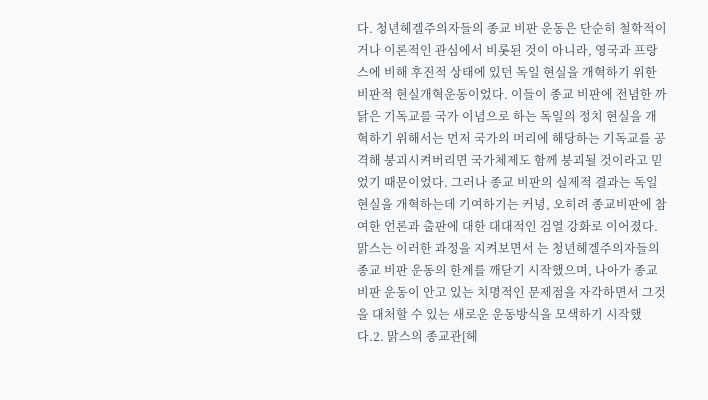다. 청년헤겔주의자들의 종교 비판 운동은 단순히 철학적이거나 이론적인 관심에서 비롯된 것이 아니라, 영국과 프랑스에 비해 후진적 상태에 있던 독일 현실을 개혁하기 위한 비판적 현실개혁운동이었다. 이들이 종교 비판에 전념한 까닭은 기독교를 국가 이념으로 하는 독일의 정치 현실을 개혁하기 위해서는 먼저 국가의 머리에 해당하는 기독교를 공격해 붕괴시켜버리면 국가체제도 함께 붕괴될 것이라고 믿었기 때문이었다. 그러나 종교 비판의 실제적 결과는 독일 현실을 개혁하는데 기여하기는 커녕, 오히려 종교비판에 참여한 언론과 출판에 대한 대대적인 검열 강화로 이어졌다.맑스는 이러한 과정을 지켜보면서 는 청년헤겔주의자들의 종교 비판 운동의 한계를 깨닫기 시작했으며, 나아가 종교 비판 운동이 안고 있는 치명적인 문제점을 자각하면서 그것을 대처할 수 있는 새로운 운동방식을 모색하기 시작했다.2. 맑스의 종교관[헤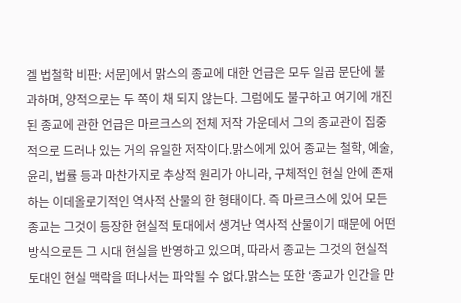겔 법철학 비판: 서문]에서 맑스의 종교에 대한 언급은 모두 일곱 문단에 불과하며, 양적으로는 두 쪽이 채 되지 않는다. 그럼에도 불구하고 여기에 개진된 종교에 관한 언급은 마르크스의 전체 저작 가운데서 그의 종교관이 집중적으로 드러나 있는 거의 유일한 저작이다.맑스에게 있어 종교는 철학, 예술, 윤리, 법률 등과 마찬가지로 추상적 원리가 아니라, 구체적인 현실 안에 존재하는 이데올로기적인 역사적 산물의 한 형태이다. 즉 마르크스에 있어 모든 종교는 그것이 등장한 현실적 토대에서 생겨난 역사적 산물이기 때문에 어떤 방식으로든 그 시대 현실을 반영하고 있으며, 따라서 종교는 그것의 현실적 토대인 현실 맥락을 떠나서는 파악될 수 없다.맑스는 또한 ‘종교가 인간을 만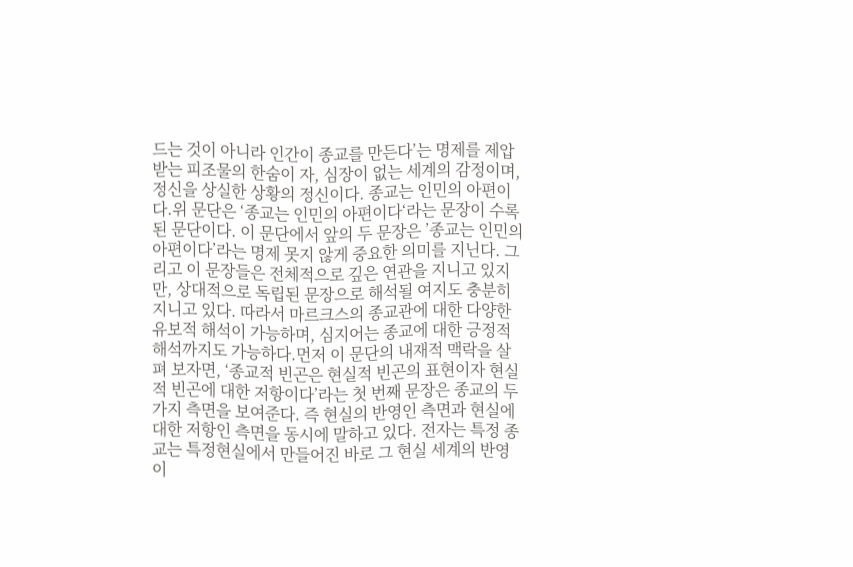드는 것이 아니라 인간이 종교를 만든다’는 명제를 제압받는 피조물의 한숨이 자, 심장이 없는 세계의 감정이며, 정신을 상실한 상황의 정신이다. 종교는 인민의 아편이다.위 문단은 ‘종교는 인민의 아편이다‘라는 문장이 수록된 문단이다. 이 문단에서 앞의 두 문장은 ’종교는 인민의 아편이다’라는 명제 못지 않게 중요한 의미를 지닌다. 그리고 이 문장들은 전체적으로 깊은 연관을 지니고 있지만, 상대적으로 독립된 문장으로 해석될 여지도 충분히 지니고 있다. 따라서 마르크스의 종교관에 대한 다양한 유보적 해석이 가능하며, 심지어는 종교에 대한 긍정적 해석까지도 가능하다.먼저 이 문단의 내재적 맥락을 살펴 보자면, ‘종교적 빈곤은 현실적 빈곤의 표현이자 현실적 빈곤에 대한 저항이다’라는 첫 번째 문장은 종교의 두 가지 측면을 보여준다. 즉 현실의 반영인 측면과 현실에 대한 저항인 측면을 동시에 말하고 있다. 전자는 특정 종교는 특정현실에서 만들어진 바로 그 현실 세계의 반영이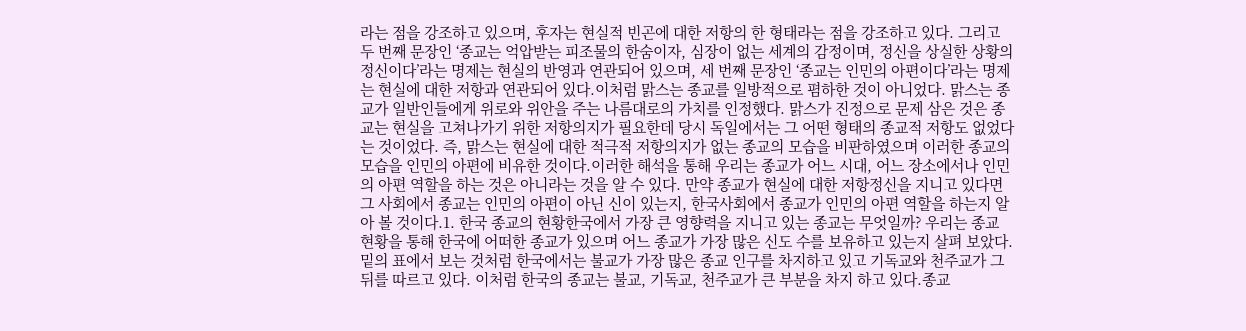라는 점을 강조하고 있으며, 후자는 현실적 빈곤에 대한 저항의 한 형태라는 점을 강조하고 있다. 그리고 두 번째 문장인 ‘종교는 억압받는 피조물의 한숨이자, 심장이 없는 세계의 감정이며, 정신을 상실한 상황의 정신이다’라는 명제는 현실의 반영과 연관되어 있으며, 세 번째 문장인 ‘종교는 인민의 아편이다’라는 명제는 현실에 대한 저항과 연관되어 있다.이처럼 맑스는 종교를 일방적으로 폄하한 것이 아니었다. 맑스는 종교가 일반인들에게 위로와 위안을 주는 나름대로의 가치를 인정했다. 맑스가 진정으로 문제 삼은 것은 종교는 현실을 고쳐나가기 위한 저항의지가 필요한데 당시 독일에서는 그 어떤 형태의 종교적 저항도 없었다는 것이었다. 즉, 맑스는 현실에 대한 적극적 저항의지가 없는 종교의 모습을 비판하였으며 이러한 종교의 모습을 인민의 아편에 비유한 것이다.이러한 해석을 통해 우리는 종교가 어느 시대, 어느 장소에서나 인민의 아편 역할을 하는 것은 아니라는 것을 알 수 있다. 만약 종교가 현실에 대한 저항정신을 지니고 있다면 그 사회에서 종교는 인민의 아편이 아닌 신이 있는지, 한국사회에서 종교가 인민의 아편 역할을 하는지 알아 볼 것이다.1. 한국 종교의 현황한국에서 가장 큰 영향력을 지니고 있는 종교는 무엇일까? 우리는 종교 현황을 통해 한국에 어떠한 종교가 있으며 어느 종교가 가장 많은 신도 수를 보유하고 있는지 살펴 보았다. 밑의 표에서 보는 것처럼 한국에서는 불교가 가장 많은 종교 인구를 차지하고 있고 기독교와 천주교가 그 뒤를 따르고 있다. 이처럼 한국의 종교는 불교, 기독교, 천주교가 큰 부분을 차지 하고 있다.종교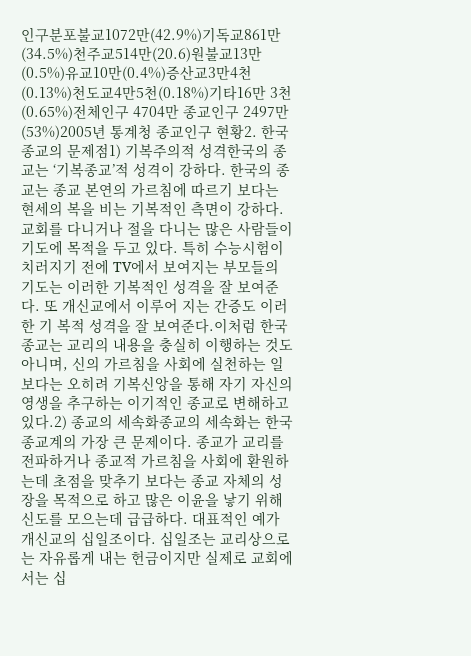인구분포불교1072만(42.9%)기독교861만(34.5%)천주교514만(20.6)원불교13만(0.5%)유교10만(0.4%)증산교3만4천(0.13%)천도교4만5천(0.18%)기타16만 3천(0.65%)전체인구 4704만 종교인구 2497만(53%)2005년 통계청 종교인구 현황2. 한국 종교의 문제점1) 기복주의적 성격한국의 종교는 ‘기복종교’적 성격이 강하다. 한국의 종교는 종교 본연의 가르침에 따르기 보다는 현세의 복을 비는 기복적인 측면이 강하다. 교회를 다니거나 절을 다니는 많은 사람들이 기도에 목적을 두고 있다. 특히 수능시험이 치러지기 전에 TV에서 보여지는 부모들의 기도는 이러한 기복적인 성격을 잘 보여준다. 또 개신교에서 이루어 지는 간증도 이러한 기 복적 성격을 잘 보여준다.이처럼 한국 종교는 교리의 내용을 충실히 이행하는 것도 아니며, 신의 가르침을 사회에 실천하는 일보다는 오히려 기복신앙을 통해 자기 자신의 영생을 추구하는 이기적인 종교로 변해하고 있다.2) 종교의 세속화종교의 세속화는 한국 종교계의 가장 큰 문제이다. 종교가 교리를 전파하거나 종교적 가르침을 사회에 환원하는데 초점을 맞추기 보다는 종교 자체의 성장을 목적으로 하고 많은 이윤을 낳기 위해 신도를 모으는데 급급하다. 대표적인 예가 개신교의 십일조이다. 십일조는 교리상으로는 자유롭게 내는 헌금이지만 실제로 교회에서는 십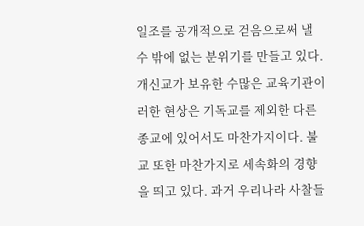일조를 공개적으로 걷음으로써 낼 수 밖에 없는 분위기를 만들고 있다.개신교가 보유한 수많은 교육기관이러한 현상은 기독교를 제외한 다른 종교에 있어서도 마찬가지이다. 불교 또한 마찬가지로 세속화의 경향을 띄고 있다. 과거 우리나라 사찰들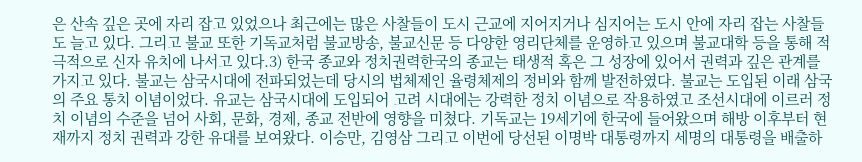은 산속 깊은 곳에 자리 잡고 있었으나 최근에는 많은 사찰들이 도시 근교에 지어지거나 심지어는 도시 안에 자리 잡는 사찰들도 늘고 있다. 그리고 불교 또한 기독교처럼 불교방송, 불교신문 등 다양한 영리단체를 운영하고 있으며 불교대학 등을 통해 적극적으로 신자 유치에 나서고 있다.3) 한국 종교와 정치권력한국의 종교는 태생적 혹은 그 성장에 있어서 권력과 깊은 관계를 가지고 있다. 불교는 삼국시대에 전파되었는데 당시의 법체제인 율령체제의 정비와 함께 발전하였다. 불교는 도입된 이래 삼국의 주요 통치 이념이었다. 유교는 삼국시대에 도입되어 고려 시대에는 강력한 정치 이념으로 작용하였고 조선시대에 이르러 정치 이념의 수준을 넘어 사회, 문화, 경제, 종교 전반에 영향을 미쳤다. 기독교는 19세기에 한국에 들어왔으며 해방 이후부터 현재까지 정치 권력과 강한 유대를 보여왔다. 이승만, 김영삼 그리고 이번에 당선된 이명박 대통령까지 세명의 대통령을 배출하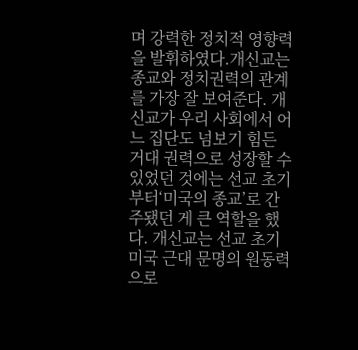며 강력한 정치적 영향력을 발휘하였다.개신교는 종교와 정치권력의 관계를 가장 잘 보여준다. 개신교가 우리 사회에서 어느 집단도 넘보기 힘든 거대 권력으로 성장할 수 있었던 것에는 선교 초기부터‘미국의 종교’로 간주됐던 게 큰 역할을 했다. 개신교는 선교 초기 미국 근대 문명의 원동력으로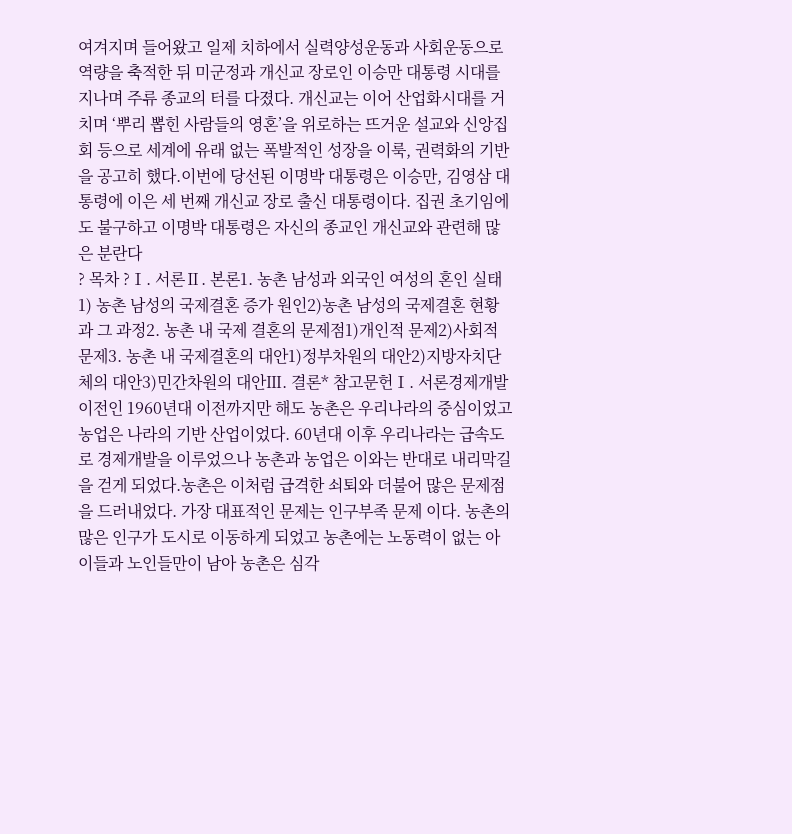여겨지며 들어왔고 일제 치하에서 실력양성운동과 사회운동으로 역량을 축적한 뒤 미군정과 개신교 장로인 이승만 대통령 시대를 지나며 주류 종교의 터를 다졌다. 개신교는 이어 산업화시대를 거치며 ‘뿌리 뽑힌 사람들의 영혼’을 위로하는 뜨거운 설교와 신앙집회 등으로 세계에 유래 없는 폭발적인 성장을 이룩, 권력화의 기반을 공고히 했다.이번에 당선된 이명박 대통령은 이승만, 김영삼 대통령에 이은 세 번째 개신교 장로 출신 대통령이다. 집권 초기임에도 불구하고 이명박 대통령은 자신의 종교인 개신교와 관련해 많은 분란다
? 목차 ?Ⅰ. 서론Ⅱ. 본론1. 농촌 남성과 외국인 여성의 혼인 실태1) 농촌 남성의 국제결혼 증가 원인2)농촌 남성의 국제결혼 현황과 그 과정2. 농촌 내 국제 결혼의 문제점1)개인적 문제2)사회적 문제3. 농촌 내 국제결혼의 대안1)정부차원의 대안2)지방자치단체의 대안3)민간차원의 대안Ⅲ. 결론* 참고문헌Ⅰ. 서론경제개발 이전인 1960년대 이전까지만 해도 농촌은 우리나라의 중심이었고 농업은 나라의 기반 산업이었다. 60년대 이후 우리나라는 급속도로 경제개발을 이루었으나 농촌과 농업은 이와는 반대로 내리막길을 걷게 되었다.농촌은 이처럼 급격한 쇠퇴와 더불어 많은 문제점을 드러내었다. 가장 대표적인 문제는 인구부족 문제 이다. 농촌의 많은 인구가 도시로 이동하게 되었고 농촌에는 노동력이 없는 아이들과 노인들만이 남아 농촌은 심각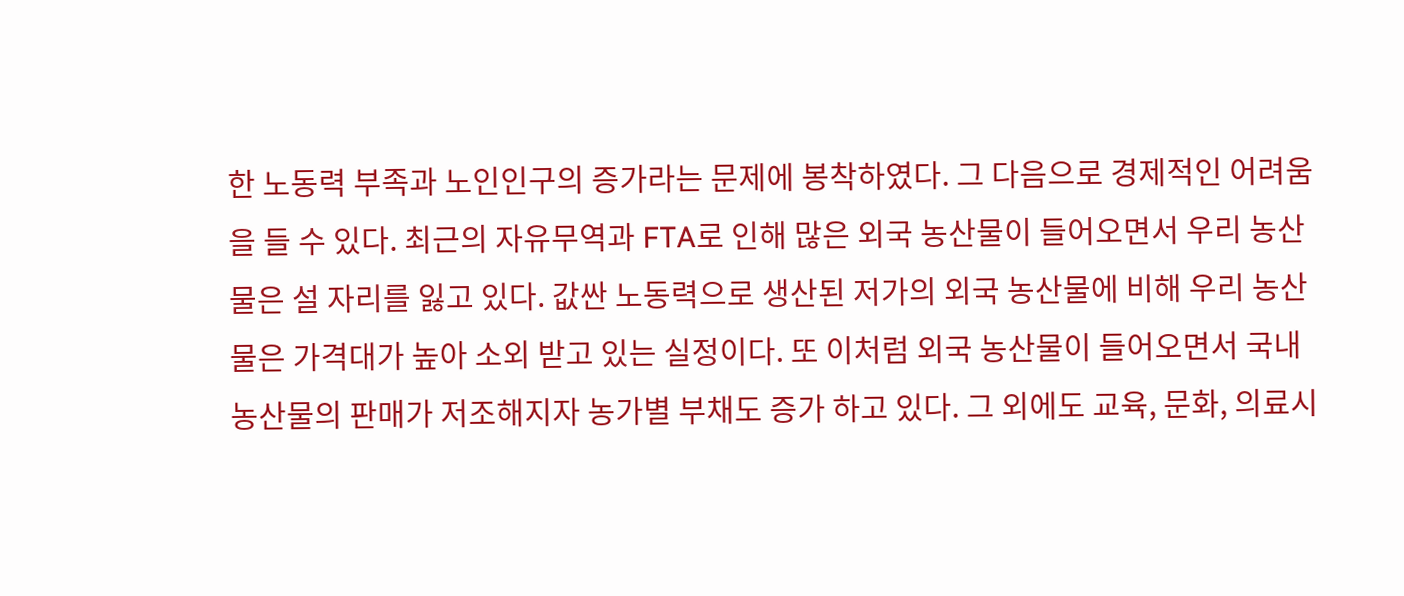한 노동력 부족과 노인인구의 증가라는 문제에 봉착하였다. 그 다음으로 경제적인 어려움을 들 수 있다. 최근의 자유무역과 FTA로 인해 많은 외국 농산물이 들어오면서 우리 농산물은 설 자리를 잃고 있다. 값싼 노동력으로 생산된 저가의 외국 농산물에 비해 우리 농산물은 가격대가 높아 소외 받고 있는 실정이다. 또 이처럼 외국 농산물이 들어오면서 국내농산물의 판매가 저조해지자 농가별 부채도 증가 하고 있다. 그 외에도 교육, 문화, 의료시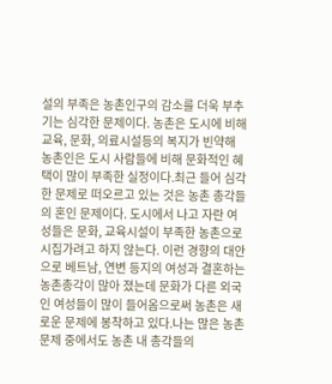설의 부족은 농촌인구의 감소를 더욱 부추기는 심각한 문제이다. 농촌은 도시에 비해 교육, 문화, 의료시설등의 복지가 빈약해 농촌인은 도시 사람들에 비해 문화적인 혜택이 많이 부족한 실정이다.최근 들어 심각한 문제로 떠오르고 있는 것은 농촌 총각들의 혼인 문제이다. 도시에서 나고 자란 여성들은 문화, 교육시설이 부족한 농촌으로 시집가려고 하지 않는다. 이런 경향의 대안으로 베트남, 연변 등지의 여성과 결혼하는 농촌총각이 많아 졌는데 문화가 다른 외국인 여성들이 많이 들어옴으로써 농촌은 새로운 문제에 봉착하고 있다.나는 많은 농촌 문제 중에서도 농촌 내 총각들의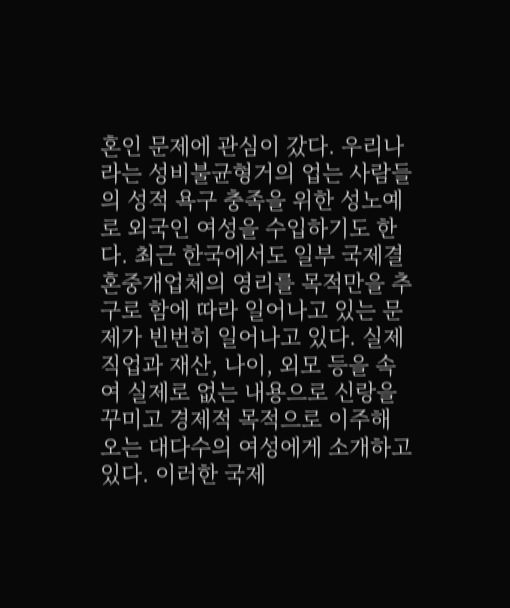혼인 문제에 관심이 갔다. 우리나라는 성비불균형거의 업는 사람들의 성적 욕구 충족을 위한 성노예로 외국인 여성을 수입하기도 한다. 최근 한국에서도 일부 국제결혼중개업체의 영리를 목적만을 추구로 함에 따라 일어나고 있는 문제가 빈번히 일어나고 있다. 실제 직업과 재산, 나이, 외모 등을 속여 실제로 없는 내용으로 신랑을 꾸미고 경제적 목적으로 이주해 오는 대다수의 여성에게 소개하고 있다. 이러한 국제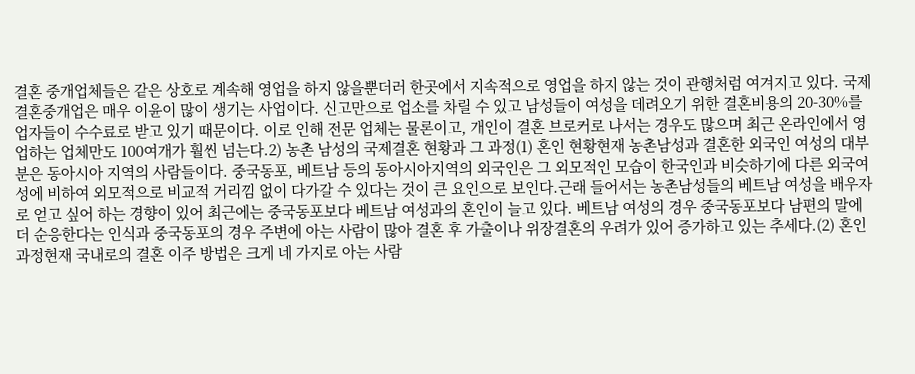결혼 중개업체들은 같은 상호로 계속해 영업을 하지 않을뿐더러 한곳에서 지속적으로 영업을 하지 않는 것이 관행처럼 여겨지고 있다. 국제결혼중개업은 매우 이윤이 많이 생기는 사업이다. 신고만으로 업소를 차릴 수 있고 남성들이 여성을 데려오기 위한 결혼비용의 20-30%를 업자들이 수수료로 받고 있기 때문이다. 이로 인해 전문 업체는 물론이고, 개인이 결혼 브로커로 나서는 경우도 많으며 최근 온라인에서 영업하는 업체만도 100여개가 훨씬 넘는다.2) 농촌 남성의 국제결혼 현황과 그 과정(1) 혼인 현황현재 농촌남성과 결혼한 외국인 여성의 대부분은 동아시아 지역의 사람들이다. 중국동포, 베트남 등의 동아시아지역의 외국인은 그 외모적인 모습이 한국인과 비슷하기에 다른 외국여성에 비하여 외모적으로 비교적 거리낌 없이 다가갈 수 있다는 것이 큰 요인으로 보인다.근래 들어서는 농촌남성들의 베트남 여성을 배우자로 얻고 싶어 하는 경향이 있어 최근에는 중국동포보다 베트남 여성과의 혼인이 늘고 있다. 베트남 여성의 경우 중국동포보다 남편의 말에 더 순응한다는 인식과 중국동포의 경우 주변에 아는 사람이 많아 결혼 후 가출이나 위장결혼의 우려가 있어 증가하고 있는 추세다.(2) 혼인 과정현재 국내로의 결혼 이주 방법은 크게 네 가지로 아는 사람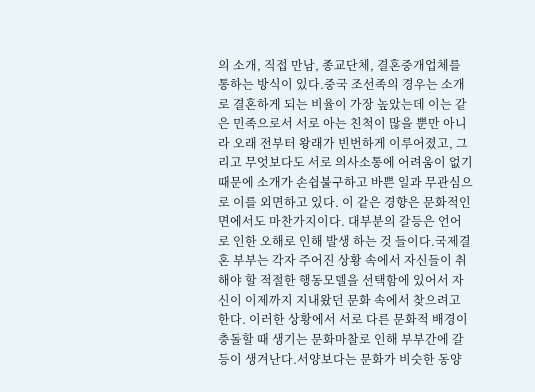의 소개, 직접 만남, 종교단체, 결혼중개업체를 통하는 방식이 있다.중국 조선족의 경우는 소개로 결혼하게 되는 비율이 가장 높았는데 이는 같은 민족으로서 서로 아는 친척이 많을 뿐만 아니라 오래 전부터 왕래가 빈번하게 이루어졌고, 그리고 무엇보다도 서로 의사소통에 어려움이 없기 때문에 소개가 손쉽불구하고 바쁜 일과 무관심으로 이를 외면하고 있다. 이 같은 경향은 문화적인 면에서도 마찬가지이다. 대부분의 갈등은 언어로 인한 오해로 인해 발생 하는 것 들이다.국제결혼 부부는 각자 주어진 상황 속에서 자신들이 취해야 할 적절한 행동모델을 선택함에 있어서 자신이 이제까지 지내왔던 문화 속에서 찾으려고 한다. 이러한 상황에서 서로 다른 문화적 배경이 충돌할 때 생기는 문화마찰로 인해 부부간에 갈등이 생겨난다.서양보다는 문화가 비슷한 동양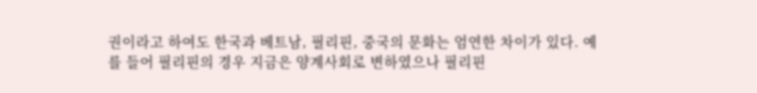권이라고 하여도 한국과 베트남, 필리핀, 중국의 문화는 엄연한 차이가 있다. 예를 들어 필리핀의 경우 지금은 양계사회로 변하였으나 필리핀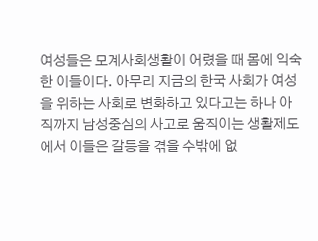여성들은 모계사회생활이 어렸을 때 몸에 익숙한 이들이다. 아무리 지금의 한국 사회가 여성을 위하는 사회로 변화하고 있다고는 하나 아직까지 남성중심의 사고로 움직이는 생활제도에서 이들은 갈등을 겪을 수밖에 없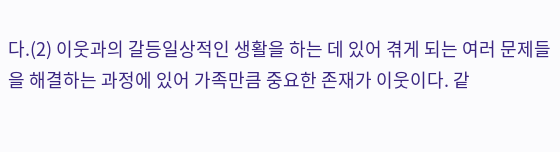다.(2) 이웃과의 갈등일상적인 생활을 하는 데 있어 겪게 되는 여러 문제들을 해결하는 과정에 있어 가족만큼 중요한 존재가 이웃이다. 같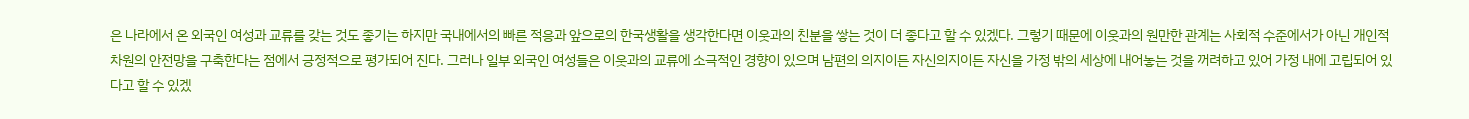은 나라에서 온 외국인 여성과 교류를 갖는 것도 좋기는 하지만 국내에서의 빠른 적응과 앞으로의 한국생활을 생각한다면 이웃과의 친분을 쌓는 것이 더 좋다고 할 수 있겠다. 그렇기 때문에 이웃과의 원만한 관계는 사회적 수준에서가 아닌 개인적 차원의 안전망을 구축한다는 점에서 긍정적으로 평가되어 진다. 그러나 일부 외국인 여성들은 이웃과의 교류에 소극적인 경향이 있으며 남편의 의지이든 자신의지이든 자신을 가정 밖의 세상에 내어놓는 것을 꺼려하고 있어 가정 내에 고립되어 있다고 할 수 있겠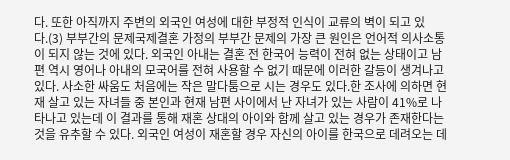다. 또한 아직까지 주변의 외국인 여성에 대한 부정적 인식이 교류의 벽이 되고 있다.(3) 부부간의 문제국제결혼 가정의 부부간 문제의 가장 큰 원인은 언어적 의사소통이 되지 않는 것에 있다. 외국인 아내는 결혼 전 한국어 능력이 전혀 없는 상태이고 남편 역시 영어나 아내의 모국어를 전혀 사용할 수 없기 때문에 이러한 갈등이 생겨나고 있다. 사소한 싸움도 처음에는 작은 말다툼으로 시는 경우도 있다.한 조사에 의하면 현재 살고 있는 자녀들 중 본인과 현재 남편 사이에서 난 자녀가 있는 사람이 41%로 나타나고 있는데 이 결과를 통해 재혼 상대의 아이와 함께 살고 있는 경우가 존재한다는 것을 유추할 수 있다. 외국인 여성이 재혼할 경우 자신의 아이를 한국으로 데려오는 데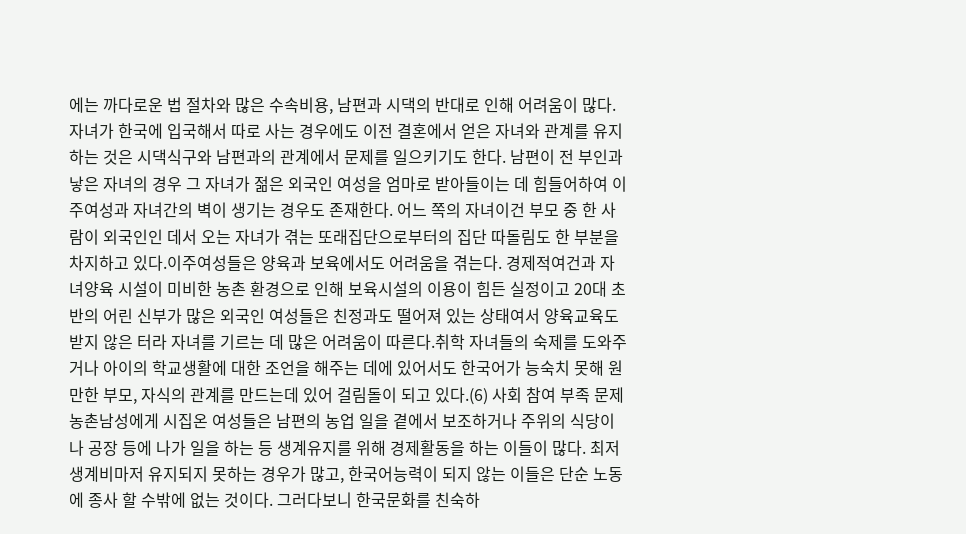에는 까다로운 법 절차와 많은 수속비용, 남편과 시댁의 반대로 인해 어려움이 많다. 자녀가 한국에 입국해서 따로 사는 경우에도 이전 결혼에서 얻은 자녀와 관계를 유지하는 것은 시댁식구와 남편과의 관계에서 문제를 일으키기도 한다. 남편이 전 부인과 낳은 자녀의 경우 그 자녀가 젊은 외국인 여성을 엄마로 받아들이는 데 힘들어하여 이주여성과 자녀간의 벽이 생기는 경우도 존재한다. 어느 쪽의 자녀이건 부모 중 한 사람이 외국인인 데서 오는 자녀가 겪는 또래집단으로부터의 집단 따돌림도 한 부분을 차지하고 있다.이주여성들은 양육과 보육에서도 어려움을 겪는다. 경제적여건과 자녀양육 시설이 미비한 농촌 환경으로 인해 보육시설의 이용이 힘든 실정이고 20대 초반의 어린 신부가 많은 외국인 여성들은 친정과도 떨어져 있는 상태여서 양육교육도 받지 않은 터라 자녀를 기르는 데 많은 어려움이 따른다.취학 자녀들의 숙제를 도와주거나 아이의 학교생활에 대한 조언을 해주는 데에 있어서도 한국어가 능숙치 못해 원만한 부모, 자식의 관계를 만드는데 있어 걸림돌이 되고 있다.(6) 사회 참여 부족 문제농촌남성에게 시집온 여성들은 남편의 농업 일을 곁에서 보조하거나 주위의 식당이나 공장 등에 나가 일을 하는 등 생계유지를 위해 경제활동을 하는 이들이 많다. 최저 생계비마저 유지되지 못하는 경우가 많고, 한국어능력이 되지 않는 이들은 단순 노동에 종사 할 수밖에 없는 것이다. 그러다보니 한국문화를 친숙하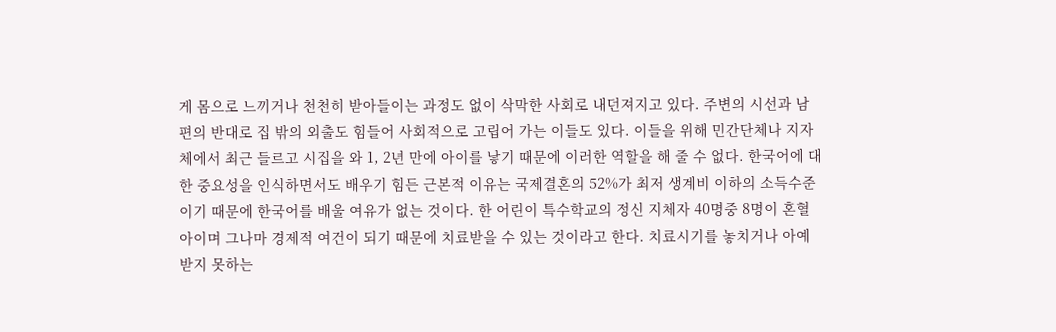게 몸으로 느끼거나 천천히 받아들이는 과정도 없이 삭막한 사회로 내던져지고 있다. 주변의 시선과 남편의 반대로 집 밖의 외출도 힘들어 사회적으로 고립어 가는 이들도 있다. 이들을 위해 민간단체나 지자체에서 최근 들르고 시집을 와 1, 2년 만에 아이를 낳기 때문에 이러한 역할을 해 줄 수 없다. 한국어에 대한 중요성을 인식하면서도 배우기 힘든 근본적 이유는 국제결혼의 52%가 최저 생계비 이하의 소득수준이기 때문에 한국어를 배울 여유가 없는 것이다. 한 어린이 특수학교의 정신 지체자 40명중 8명이 혼혈아이며 그나마 경제적 여건이 되기 때문에 치료받을 수 있는 것이라고 한다. 치료시기를 놓치거나 아예 받지 못하는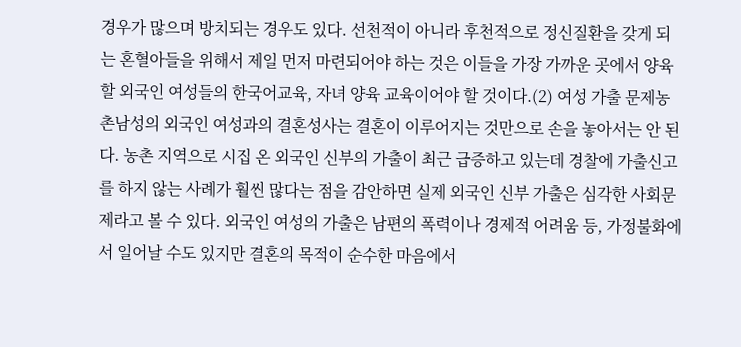경우가 많으며 방치되는 경우도 있다. 선천적이 아니라 후천적으로 정신질환을 갖게 되는 혼혈아들을 위해서 제일 먼저 마련되어야 하는 것은 이들을 가장 가까운 곳에서 양육할 외국인 여성들의 한국어교육, 자녀 양육 교육이어야 할 것이다.(2) 여성 가출 문제농촌남성의 외국인 여성과의 결혼성사는 결혼이 이루어지는 것만으로 손을 놓아서는 안 된다. 농촌 지역으로 시집 온 외국인 신부의 가출이 최근 급증하고 있는데 경찰에 가출신고를 하지 않는 사례가 훨씬 많다는 점을 감안하면 실제 외국인 신부 가출은 심각한 사회문제라고 볼 수 있다. 외국인 여성의 가출은 남편의 폭력이나 경제적 어려움 등, 가정불화에서 일어날 수도 있지만 결혼의 목적이 순수한 마음에서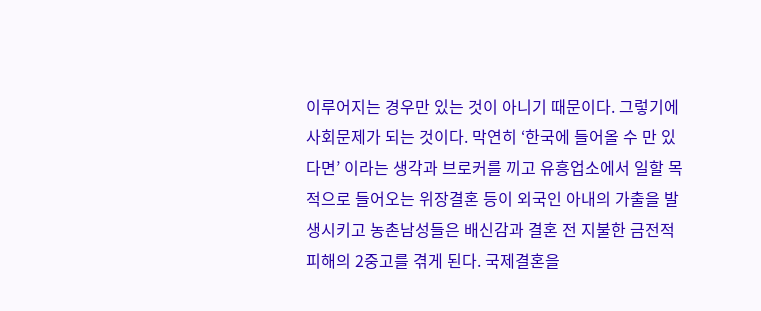이루어지는 경우만 있는 것이 아니기 때문이다. 그렇기에 사회문제가 되는 것이다. 막연히 ‘한국에 들어올 수 만 있다면’ 이라는 생각과 브로커를 끼고 유흥업소에서 일할 목적으로 들어오는 위장결혼 등이 외국인 아내의 가출을 발생시키고 농촌남성들은 배신감과 결혼 전 지불한 금전적 피해의 2중고를 겪게 된다. 국제결혼을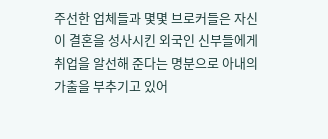주선한 업체들과 몇몇 브로커들은 자신이 결혼을 성사시킨 외국인 신부들에게 취업을 알선해 준다는 명분으로 아내의 가출을 부추기고 있어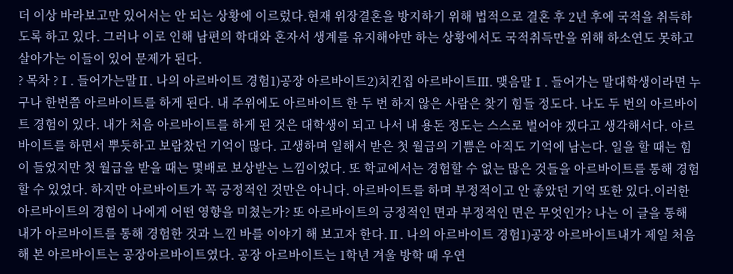더 이상 바라보고만 있어서는 안 되는 상황에 이르렀다.현재 위장결혼을 방지하기 위해 법적으로 결혼 후 2년 후에 국적을 취득하도록 하고 있다. 그러나 이로 인해 남편의 학대와 혼자서 생계를 유지해야만 하는 상황에서도 국적취득만을 위해 하소연도 못하고 살아가는 이들이 있어 문제가 된다.
? 목차 ?Ⅰ. 들어가는말Ⅱ. 나의 아르바이트 경험1)공장 아르바이트2)치킨집 아르바이트Ⅲ. 맺음말Ⅰ. 들어가는 말대학생이라면 누구나 한번쯤 아르바이트를 하게 된다. 내 주위에도 아르바이트 한 두 번 하지 않은 사람은 찾기 힘들 정도다. 나도 두 번의 아르바이트 경험이 있다. 내가 처음 아르바이트를 하게 된 것은 대학생이 되고 나서 내 용돈 정도는 스스로 벌어야 겠다고 생각해서다. 아르바이트를 하면서 뿌듯하고 보람찼던 기억이 많다. 고생하며 일해서 받은 첫 월급의 기쁨은 아직도 기억에 남는다. 일을 할 때는 힘이 들었지만 첫 월급을 받을 때는 몇배로 보상받는 느낌이었다. 또 학교에서는 경험할 수 없는 많은 것들을 아르바이트를 통해 경험할 수 있었다. 하지만 아르바이트가 꼭 긍정적인 것만은 아니다. 아르바이트를 하며 부정적이고 안 좋았던 기억 또한 있다.이러한 아르바이트의 경험이 나에게 어떤 영향을 미쳤는가? 또 아르바이트의 긍정적인 면과 부정적인 면은 무엇인가? 나는 이 글을 통해 내가 아르바이트를 통해 경험한 것과 느낀 바를 이야기 해 보고자 한다.Ⅱ. 나의 아르바이트 경험1)공장 아르바이트내가 제일 처음 해 본 아르바이트는 공장아르바이트였다. 공장 아르바이트는 1학년 겨울 방학 때 우연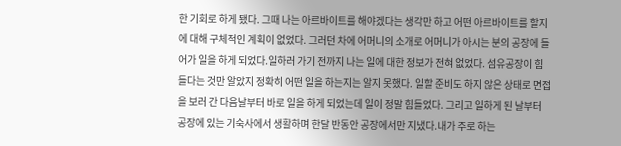한 기회로 하게 됐다. 그때 나는 아르바이트를 해야겠다는 생각만 하고 어떤 아르바이트를 할지에 대해 구체적인 계획이 없었다. 그러던 차에 어머니의 소개로 어머니가 아시는 분의 공장에 들어가 일을 하게 되었다.일하러 가기 전까지 나는 일에 대한 정보가 전혀 없었다. 섬유공장이 힘들다는 것만 알았지 정확히 어떤 일을 하는지는 알지 못했다. 일할 준비도 하지 않은 상태로 면접을 보러 간 다음날부터 바로 일을 하게 되었는데 일이 정말 힘들었다. 그리고 일하게 된 날부터 공장에 있는 기숙사에서 생활하며 한달 반동안 공장에서만 지냈다.내가 주로 하는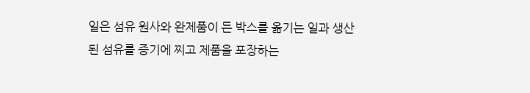일은 섬유 원사와 완제품이 든 박스를 옮기는 일과 생산된 섬유를 증기에 찌고 제품을 포장하는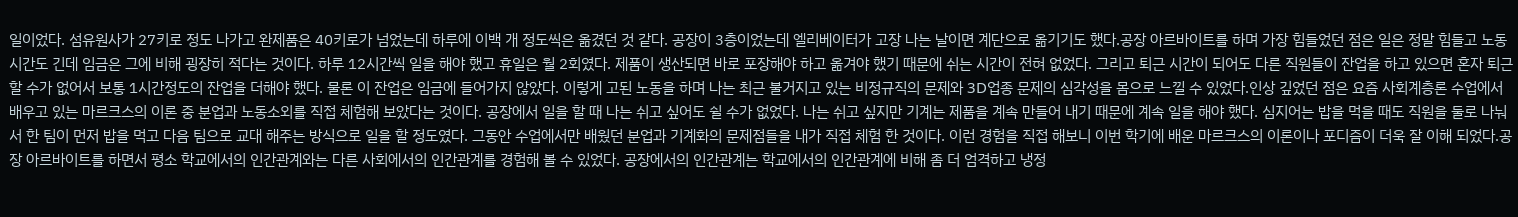일이었다. 섬유원사가 27키로 정도 나가고 완제품은 40키로가 넘었는데 하루에 이백 개 정도씩은 옮겼던 것 같다. 공장이 3층이었는데 엘리베이터가 고장 나는 날이면 계단으로 옮기기도 했다.공장 아르바이트를 하며 가장 힘들었던 점은 일은 정말 힘들고 노동시간도 긴데 임금은 그에 비해 굉장히 적다는 것이다. 하루 12시간씩 일을 해야 했고 휴일은 월 2회였다. 제품이 생산되면 바로 포장해야 하고 옮겨야 했기 때문에 쉬는 시간이 전혀 없었다. 그리고 퇴근 시간이 되어도 다른 직원들이 잔업을 하고 있으면 혼자 퇴근 할 수가 없어서 보통 1시간정도의 잔업을 더해야 했다. 물론 이 잔업은 임금에 들어가지 않았다. 이렇게 고된 노동을 하며 나는 최근 불거지고 있는 비정규직의 문제와 3D업종 문제의 심각성을 몸으로 느낄 수 있었다.인상 깊었던 점은 요즘 사회계층론 수업에서 배우고 있는 마르크스의 이론 중 분업과 노동소외를 직접 체험해 보았다는 것이다. 공장에서 일을 할 때 나는 쉬고 싶어도 쉴 수가 없었다. 나는 쉬고 싶지만 기계는 제품을 계속 만들어 내기 때문에 계속 일을 해야 했다. 심지어는 밥을 먹을 때도 직원을 둘로 나눠서 한 팀이 먼저 밥을 먹고 다음 팀으로 교대 해주는 방식으로 일을 할 정도였다. 그동안 수업에서만 배웠던 분업과 기계화의 문제점들을 내가 직접 체험 한 것이다. 이런 경험을 직접 해보니 이번 학기에 배운 마르크스의 이론이나 포디즘이 더욱 잘 이해 되었다.공장 아르바이트를 하면서 평소 학교에서의 인간관계와는 다른 사회에서의 인간관계를 경험해 볼 수 있었다. 공장에서의 인간관계는 학교에서의 인간관계에 비해 좀 더 엄격하고 냉정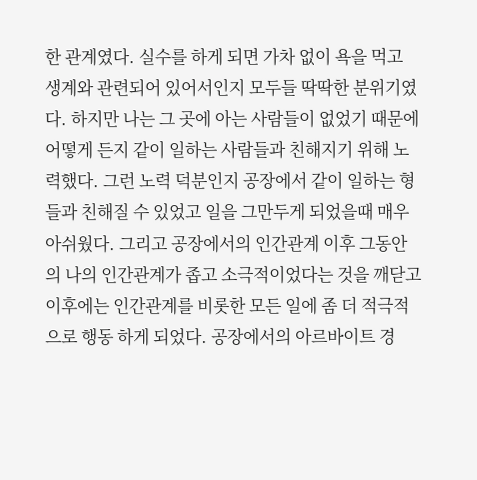한 관계였다. 실수를 하게 되면 가차 없이 욕을 먹고 생계와 관련되어 있어서인지 모두들 딱딱한 분위기였다. 하지만 나는 그 곳에 아는 사람들이 없었기 때문에 어떻게 든지 같이 일하는 사람들과 친해지기 위해 노력했다. 그런 노력 덕분인지 공장에서 같이 일하는 형들과 친해질 수 있었고 일을 그만두게 되었을때 매우 아쉬웠다. 그리고 공장에서의 인간관계 이후 그동안의 나의 인간관계가 좁고 소극적이었다는 것을 깨닫고 이후에는 인간관계를 비롯한 모든 일에 좀 더 적극적으로 행동 하게 되었다. 공장에서의 아르바이트 경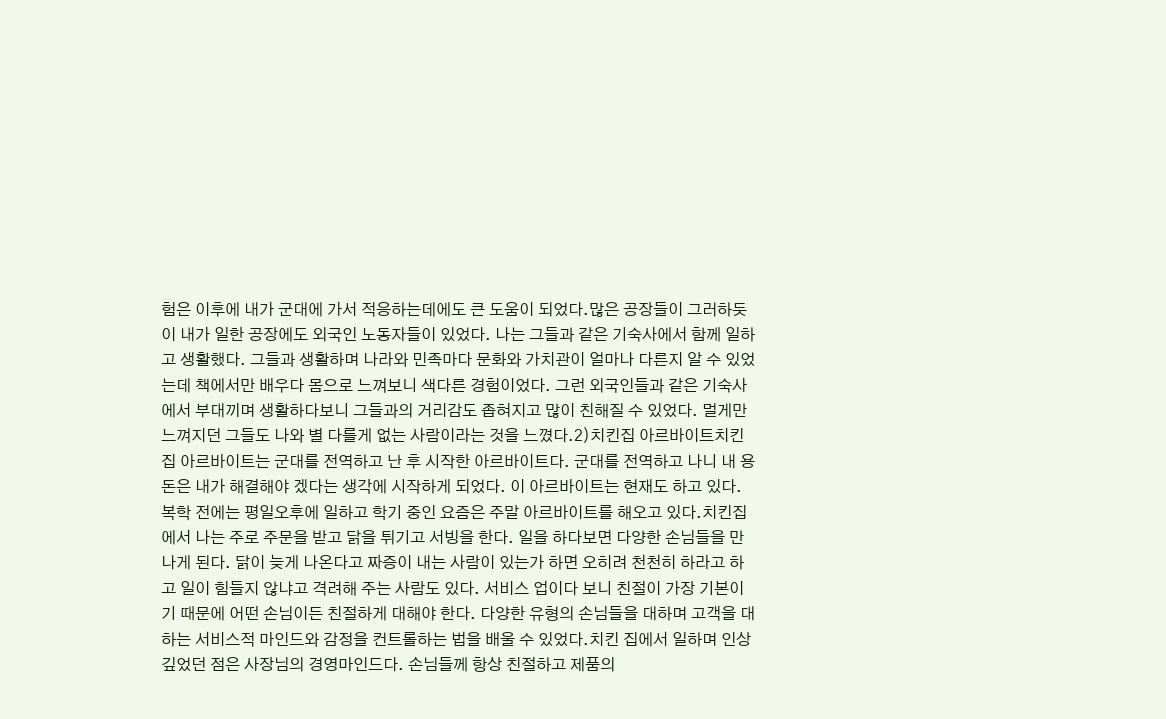험은 이후에 내가 군대에 가서 적응하는데에도 큰 도움이 되었다.많은 공장들이 그러하듯이 내가 일한 공장에도 외국인 노동자들이 있었다. 나는 그들과 같은 기숙사에서 함께 일하고 생활했다. 그들과 생활하며 나라와 민족마다 문화와 가치관이 얼마나 다른지 알 수 있었는데 책에서만 배우다 몸으로 느껴보니 색다른 경험이었다. 그런 외국인들과 같은 기숙사에서 부대끼며 생활하다보니 그들과의 거리감도 좁혀지고 많이 친해질 수 있었다. 멀게만 느껴지던 그들도 나와 별 다를게 없는 사람이라는 것을 느꼈다.2)치킨집 아르바이트치킨집 아르바이트는 군대를 전역하고 난 후 시작한 아르바이트다. 군대를 전역하고 나니 내 용돈은 내가 해결해야 겠다는 생각에 시작하게 되었다. 이 아르바이트는 현재도 하고 있다. 복학 전에는 평일오후에 일하고 학기 중인 요즘은 주말 아르바이트를 해오고 있다.치킨집에서 나는 주로 주문을 받고 닭을 튀기고 서빙을 한다. 일을 하다보면 다양한 손님들을 만나게 된다. 닭이 늦게 나온다고 짜증이 내는 사람이 있는가 하면 오히려 천천히 하라고 하고 일이 힘들지 않냐고 격려해 주는 사람도 있다. 서비스 업이다 보니 친절이 가장 기본이기 때문에 어떤 손님이든 친절하게 대해야 한다. 다양한 유형의 손님들을 대하며 고객을 대하는 서비스적 마인드와 감정을 컨트롤하는 법을 배울 수 있었다.치킨 집에서 일하며 인상 깊었던 점은 사장님의 경영마인드다. 손님들께 항상 친절하고 제품의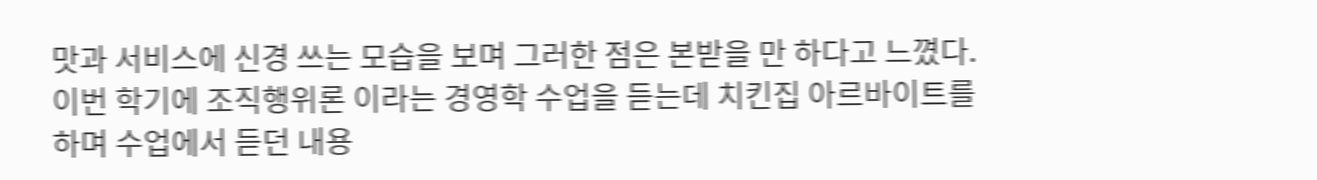맛과 서비스에 신경 쓰는 모습을 보며 그러한 점은 본받을 만 하다고 느꼈다. 이번 학기에 조직행위론 이라는 경영학 수업을 듣는데 치킨집 아르바이트를 하며 수업에서 듣던 내용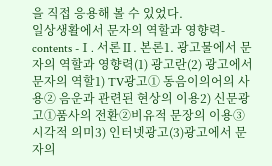을 직접 응용해 볼 수 있었다.
일상생활에서 문자의 역할과 영향력- contents -Ⅰ. 서론Ⅱ. 본론1. 광고물에서 문자의 역할과 영향력(1) 광고란(2) 광고에서 문자의 역할1) TV광고① 동음이의어의 사용② 음운과 관련된 현상의 이용2) 신문광고①품사의 전환②비유적 문장의 이용③시각적 의미3) 인터넷광고(3)광고에서 문자의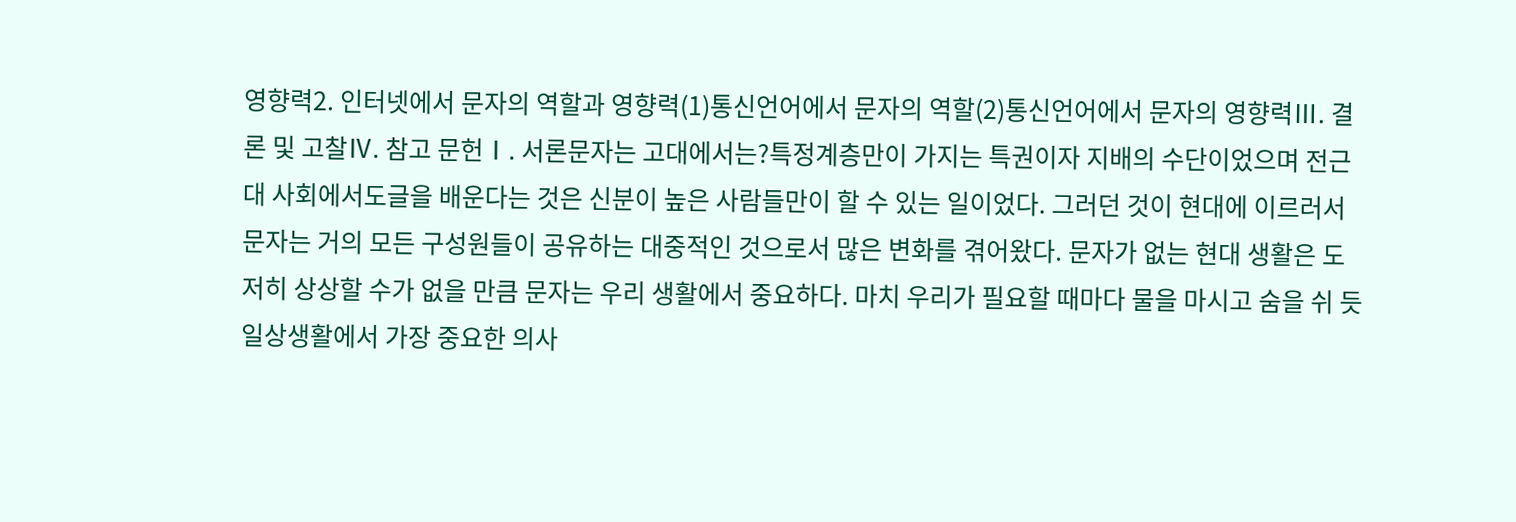영향력2. 인터넷에서 문자의 역할과 영향력(1)통신언어에서 문자의 역할(2)통신언어에서 문자의 영향력Ⅲ. 결론 및 고찰Ⅳ. 참고 문헌Ⅰ. 서론문자는 고대에서는?특정계층만이 가지는 특권이자 지배의 수단이었으며 전근대 사회에서도글을 배운다는 것은 신분이 높은 사람들만이 할 수 있는 일이었다. 그러던 것이 현대에 이르러서 문자는 거의 모든 구성원들이 공유하는 대중적인 것으로서 많은 변화를 겪어왔다. 문자가 없는 현대 생활은 도저히 상상할 수가 없을 만큼 문자는 우리 생활에서 중요하다. 마치 우리가 필요할 때마다 물을 마시고 숨을 쉬 듯 일상생활에서 가장 중요한 의사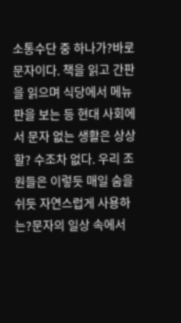소통수단 중 하나가?바로 문자이다. 책을 읽고 간판을 읽으며 식당에서 메뉴판을 보는 등 현대 사회에서 문자 없는 생활은 상상할? 수조차 없다. 우리 조원들은 이렇듯 매일 숨을 쉬듯 자연스럽게 사용하는?문자의 일상 속에서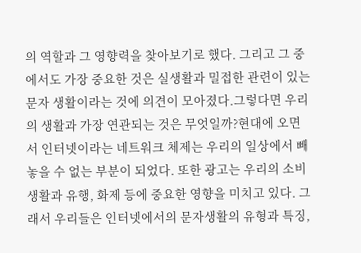의 역할과 그 영향력을 찾아보기로 했다. 그리고 그 중에서도 가장 중요한 것은 실생활과 밀접한 관련이 있는 문자 생활이라는 것에 의견이 모아졌다.그렇다면 우리의 생활과 가장 연관되는 것은 무엇일까?현대에 오면서 인터넷이라는 네트워크 체제는 우리의 일상에서 빼놓을 수 없는 부분이 되었다. 또한 광고는 우리의 소비생활과 유행, 화제 등에 중요한 영향을 미치고 있다. 그래서 우리들은 인터넷에서의 문자생활의 유형과 특징,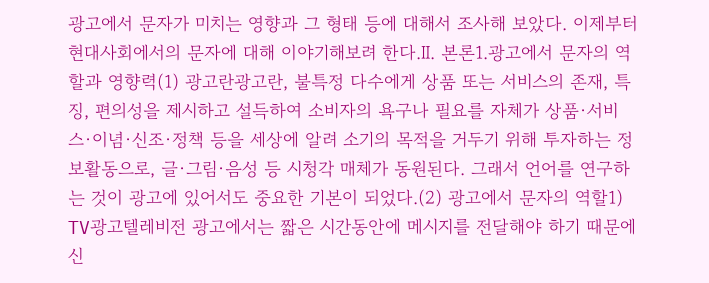광고에서 문자가 미치는 영향과 그 형태 등에 대해서 조사해 보았다. 이제부터 현대사회에서의 문자에 대해 이야기해보려 한다.Ⅱ. 본론1.광고에서 문자의 역할과 영향력(1) 광고란광고란, 불특정 다수에게 상품 또는 서비스의 존재, 특징, 편의성을 제시하고 설득하여 소비자의 욕구나 필요를 자체가 상품·서비스·이념·신조·정책 등을 세상에 알려 소기의 목적을 거두기 위해 투자하는 정보활동으로, 글·그림·음성 등 시청각 매체가 동원된다. 그래서 언어를 연구하는 것이 광고에 있어서도 중요한 기본이 되었다.(2) 광고에서 문자의 역할1) TV광고텔레비전 광고에서는 짧은 시간동안에 메시지를 전달해야 하기 때문에 신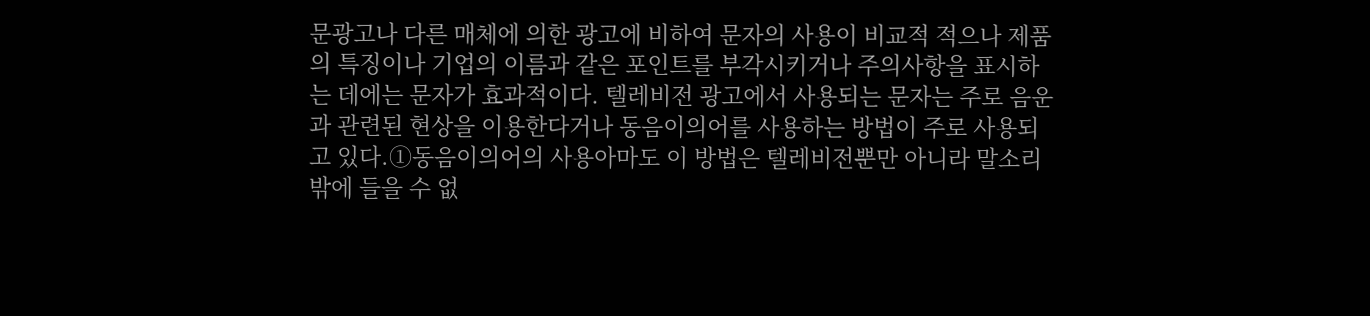문광고나 다른 매체에 의한 광고에 비하여 문자의 사용이 비교적 적으나 제품의 특징이나 기업의 이름과 같은 포인트를 부각시키거나 주의사항을 표시하는 데에는 문자가 효과적이다. 텔레비전 광고에서 사용되는 문자는 주로 음운과 관련된 현상을 이용한다거나 동음이의어를 사용하는 방법이 주로 사용되고 있다.①동음이의어의 사용아마도 이 방법은 텔레비전뿐만 아니라 말소리밖에 들을 수 없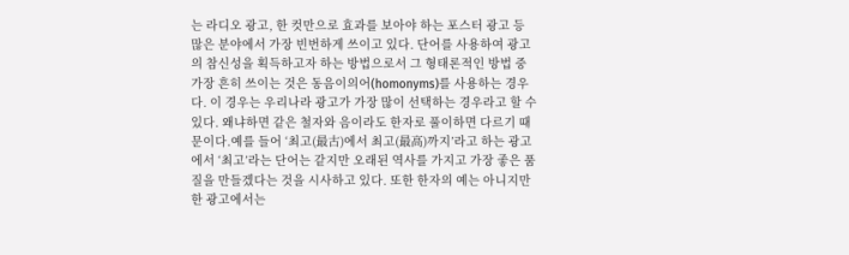는 라디오 광고, 한 컷만으로 효과를 보아야 하는 포스터 광고 등 많은 분야에서 가장 빈번하게 쓰이고 있다. 단어를 사용하여 광고의 참신성을 획득하고자 하는 방법으로서 그 형태론적인 방법 중 가장 흔히 쓰이는 것은 동음이의어(homonyms)를 사용하는 경우다. 이 경우는 우리나라 광고가 가장 많이 선택하는 경우라고 할 수 있다. 왜냐하면 같은 철자와 음이라도 한자로 풀이하면 다르기 때문이다.예를 들어 ‘최고(最古)에서 최고(最高)까지’라고 하는 광고에서 ‘최고’라는 단어는 같지만 오래된 역사를 가지고 가장 좋은 품질을 만들겠다는 것을 시사하고 있다. 또한 한자의 예는 아니지만 한 광고에서는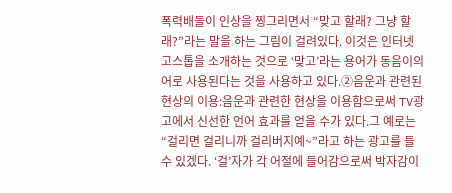폭력배들이 인상을 찡그리면서 “맞고 할래? 그냥 할래?”라는 말을 하는 그림이 걸려있다. 이것은 인터넷 고스톱을 소개하는 것으로 ‘맞고’라는 용어가 동음이의어로 사용된다는 것을 사용하고 있다.②음운과 관련된 현상의 이용:음운과 관련한 현상을 이용함으로써 TV광고에서 신선한 언어 효과를 얻을 수가 있다.그 예로는 “걸리면 걸리니까 걸리버지예~”라고 하는 광고를 들 수 있겠다. ‘걸’자가 각 어절에 들어감으로써 박자감이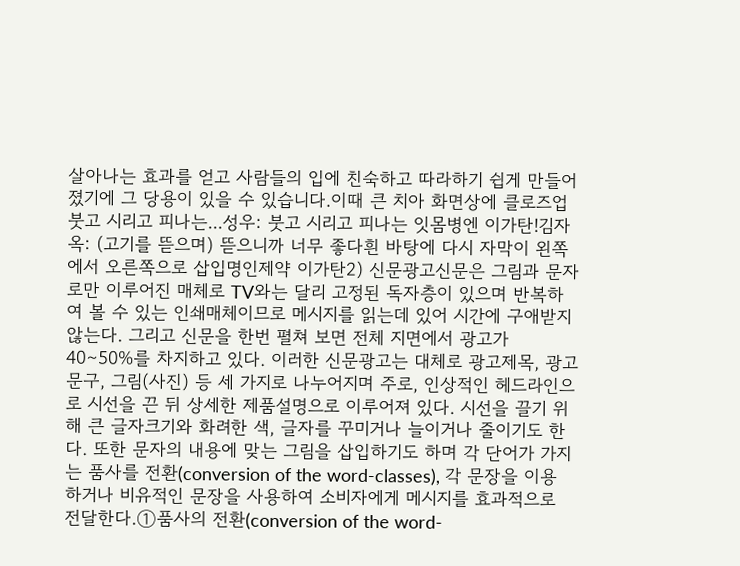살아나는 효과를 얻고 사람들의 입에 친숙하고 따라하기 쉽게 만들어 졌기에 그 당용이 있을 수 있습니다.이때 큰 치아 화면상에 클로즈업 붓고 시리고 피나는...성우: 붓고 시리고 피나는 잇몸병엔 이가탄!김자옥: (고기를 뜯으며) 뜯으니까 너무 좋다흰 바탕에 다시 자막이 왼쪽에서 오른쪽으로 삽입명인제약 이가탄2) 신문광고신문은 그림과 문자로만 이루어진 매체로 TV와는 달리 고정된 독자층이 있으며 반복하여 볼 수 있는 인쇄매체이므로 메시지를 읽는데 있어 시간에 구애받지 않는다. 그리고 신문을 한번 펼쳐 보면 전체 지면에서 광고가 40∼50%를 차지하고 있다. 이러한 신문광고는 대체로 광고제목, 광고문구, 그림(사진) 등 세 가지로 나누어지며 주로, 인상적인 헤드라인으로 시선을 끈 뒤 상세한 제품설명으로 이루어져 있다. 시선을 끌기 위해 큰 글자크기와 화려한 색, 글자를 꾸미거나 늘이거나 줄이기도 한다. 또한 문자의 내용에 맞는 그림을 삽입하기도 하며 각 단어가 가지는 품사를 전환(conversion of the word-classes), 각 문장을 이용하거나 비유적인 문장을 사용하여 소비자에게 메시지를 효과적으로 전달한다.①품사의 전환(conversion of the word-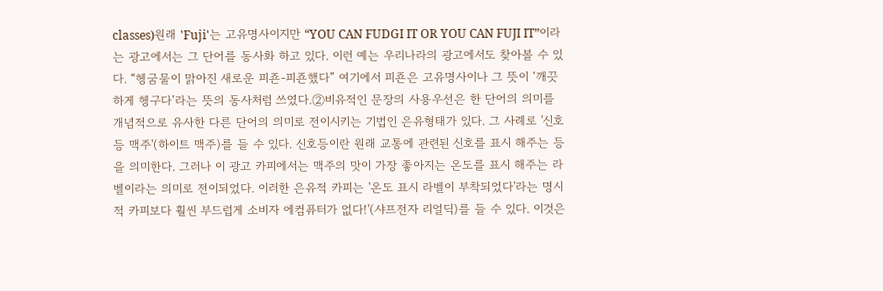classes)원래 'Fuji'는 고유명사이지만 “YOU CAN FUDGI IT OR YOU CAN FUJI IT”이라는 광고에서는 그 단어를 동사화 하고 있다. 이런 예는 우리나라의 광고에서도 찾아볼 수 있다. “헹굼물이 맑아진 새로운 피죤-피죤했다” 여기에서 피죤은 고유명사이나 그 뜻이 ‘깨끗하게 헹구다’라는 뜻의 동사처럼 쓰였다.②비유적인 문장의 사용우선은 한 단어의 의미를 개념적으로 유사한 다른 단어의 의미로 전이시키는 기법인 은유형태가 있다. 그 사례로 '신호등 맥주'(하이트 맥주)를 들 수 있다. 신호등이란 원래 교통에 관련된 신호를 표시 해주는 등을 의미한다. 그러나 이 광고 카피에서는 맥주의 맛이 가장 좋아지는 온도를 표시 해주는 라벨이라는 의미로 전이되었다. 이러한 은유적 카피는 '온도 표시 라벨이 부착되었다'라는 명시적 카피보다 훨씬 부드럽게 소비자 에컴퓨터가 없다!'(샤프전자 리얼딕)를 들 수 있다. 이것은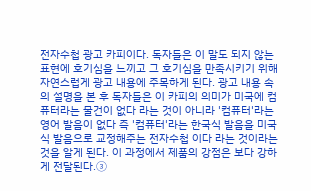전자수첩 광고 카피이다. 독자들은 이 말도 되지 않는 표현에 호기심을 느끼고 그 호기심을 만족시키기 위해 자연스럽게 광고 내용에 주목하게 된다. 광고 내용 속의 설명을 본 후 독자들은 이 카피의 의미가 미국에 컴퓨터라는 물건이 없다 라는 것이 아니라 '컴퓨터'라는 영어 발음이 없다 즉 '컴퓨터'라는 한국식 발음을 미국식 발음으로 교정해주는 전자수첩 이다 라는 것이라는 것을 알게 된다. 이 과정에서 제품의 강점은 보다 강하게 전달된다.③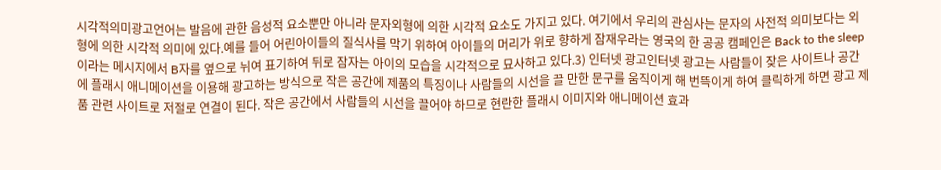시각적의미광고언어는 발음에 관한 음성적 요소뿐만 아니라 문자외형에 의한 시각적 요소도 가지고 있다. 여기에서 우리의 관심사는 문자의 사전적 의미보다는 외형에 의한 시각적 의미에 있다.예를 들어 어린아이들의 질식사를 막기 위하여 아이들의 머리가 위로 향하게 잠재우라는 영국의 한 공공 캠페인은 Back to the sleep이라는 메시지에서 B자를 옆으로 뉘여 표기하여 뒤로 잠자는 아이의 모습을 시각적으로 묘사하고 있다.3) 인터넷 광고인터넷 광고는 사람들이 잦은 사이트나 공간에 플래시 애니메이션을 이용해 광고하는 방식으로 작은 공간에 제품의 특징이나 사람들의 시선을 끌 만한 문구를 움직이게 해 번뜩이게 하여 클릭하게 하면 광고 제품 관련 사이트로 저절로 연결이 된다. 작은 공간에서 사람들의 시선을 끌어야 하므로 현란한 플래시 이미지와 애니메이션 효과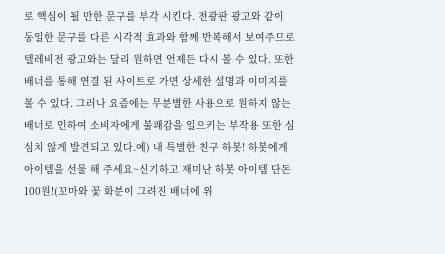로 핵심이 될 만한 문구를 부각 시킨다. 전광판 광고와 같이 동일한 문구를 다른 시각적 효과와 함께 반복해서 보여주므로 텔레비전 광고와는 달리 원하면 언제든 다시 볼 수 있다. 또한 배너를 통해 연결 된 사이트로 가면 상세한 설명과 이미지를 볼 수 있다. 그러나 요즘에는 무분별한 사용으로 원하지 않는 배너로 인하여 소비자에게 불쾌감을 일으키는 부작용 또한 심심치 않게 발견되고 있다.예) 내 특별한 친구 하봇! 하봇에게 아이템을 선물 해 주세요~신기하고 재미난 하봇 아이템 단돈 100원!(꼬마와 꽃 화분이 그려진 배너에 위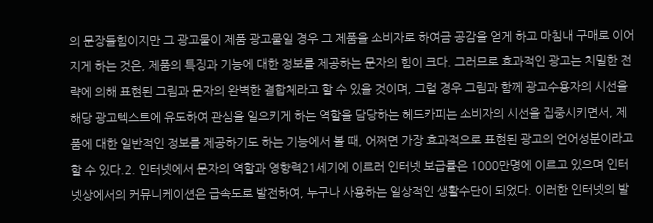의 문장들힘이지만 그 광고물이 제품 광고물일 경우 그 제품을 소비자로 하여금 공감을 얻게 하고 마침내 구매로 이어지게 하는 것은, 제품의 특징과 기능에 대한 정보를 제공하는 문자의 힘이 크다. 그러므로 효과적인 광고는 치밀한 전략에 의해 표현된 그림과 문자의 완벽한 결합체라고 할 수 있을 것이며, 그럴 경우 그림과 함께 광고수용자의 시선을 해당 광고텍스트에 유도하여 관심을 일으키게 하는 역할을 담당하는 헤드카피는 소비자의 시선을 집중시키면서, 제품에 대한 일반적인 정보를 제공하기도 하는 기능에서 볼 때, 어쩌면 가장 효과적으로 표현된 광고의 언어성분이라고 할 수 있다.2. 인터넷에서 문자의 역할과 영향력21세기에 이르러 인터넷 보급률은 1000만명에 이르고 있으며 인터넷상에서의 커뮤니케이션은 급속도로 발전하여, 누구나 사용하는 일상적인 생활수단이 되었다. 이러한 인터넷의 발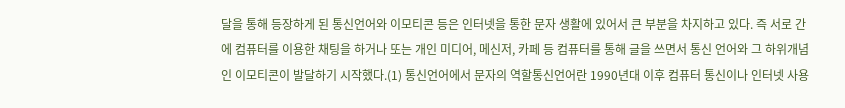달을 통해 등장하게 된 통신언어와 이모티콘 등은 인터넷을 통한 문자 생활에 있어서 큰 부분을 차지하고 있다. 즉 서로 간에 컴퓨터를 이용한 채팅을 하거나 또는 개인 미디어, 메신저, 카페 등 컴퓨터를 통해 글을 쓰면서 통신 언어와 그 하위개념인 이모티콘이 발달하기 시작했다.(1) 통신언어에서 문자의 역할통신언어란 1990년대 이후 컴퓨터 통신이나 인터넷 사용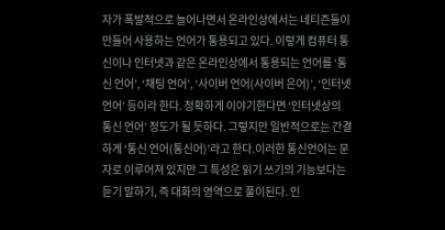자가 폭발적으로 늘어나면서 온라인상에서는 네티즌들이 만들어 사용하는 언어가 통용되고 있다. 이렇게 컴퓨터 통신이나 인터넷과 같은 온라인상에서 통용되는 언어를 ‘통신 언어’, ‘채팅 언어’, ‘사이버 언어(사이버 은어)’, ‘인터넷 언어’ 등이라 한다. 정확하게 이야기한다면 ‘인터넷상의 통신 언어’ 정도가 될 듯하다. 그렇지만 일반적으로는 간결하게 ‘통신 언어(통신어)’라고 한다.이러한 통신언어는 문자로 이루어져 있지만 그 특성은 읽기 쓰기의 기능보다는 듣기 말하기, 즉 대화의 영역으로 풀이된다. 인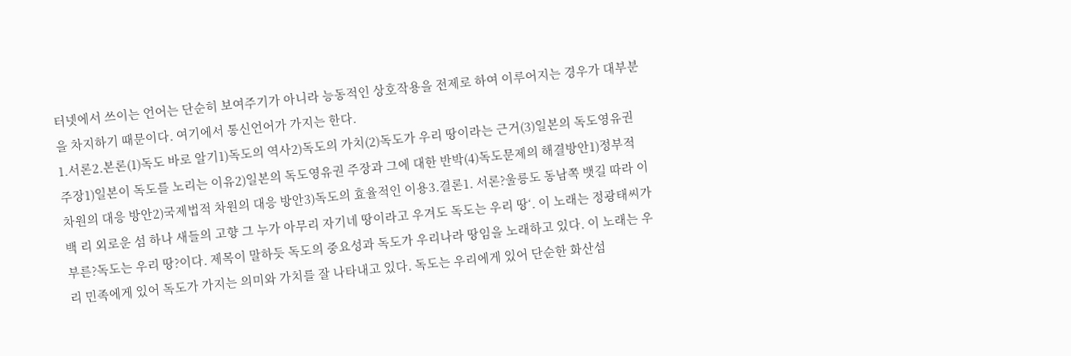터넷에서 쓰이는 언어는 단순히 보여주기가 아니라 능동적인 상호작용을 전제로 하여 이루어지는 경우가 대부분을 차지하기 때문이다. 여기에서 통신언어가 가지는 한다.
1.서론2.본론(1)독도 바로 알기1)독도의 역사2)독도의 가치(2)독도가 우리 땅이라는 근거(3)일본의 독도영유권 주장1)일본이 독도를 노리는 이유2)일본의 독도영유권 주장과 그에 대한 반박(4)독도문제의 해결방안1)정부적 차원의 대응 방안2)국제법적 차원의 대응 방안3)독도의 효율적인 이용3.결론1. 서론?울릉도 동남쪽 뱃길 따라 이백 리 외로운 섬 하나 새들의 고향 그 누가 아무리 자기네 땅이라고 우겨도 독도는 우리 땅‘. 이 노래는 정광태씨가 부른?독도는 우리 땅?이다. 제목이 말하듯 독도의 중요성과 독도가 우리나라 땅임을 노래하고 있다. 이 노래는 우리 민족에게 있어 독도가 가지는 의미와 가치를 잘 나타내고 있다. 독도는 우리에게 있어 단순한 화산섬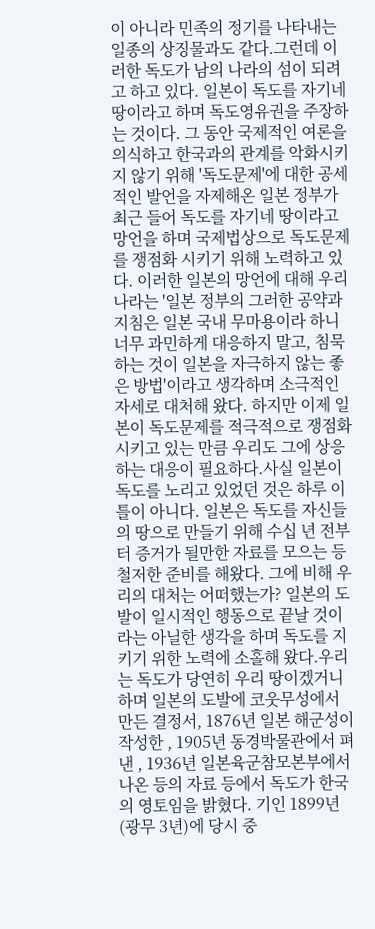이 아니라 민족의 정기를 나타내는 일종의 상징물과도 같다.그런데 이러한 독도가 남의 나라의 섬이 되려고 하고 있다. 일본이 독도를 자기네 땅이라고 하며 독도영유권을 주장하는 것이다. 그 동안 국제적인 여론을 의식하고 한국과의 관계를 악화시키지 않기 위해 '독도문제'에 대한 공세적인 발언을 자제해온 일본 정부가 최근 들어 독도를 자기네 땅이라고 망언을 하며 국제법상으로 독도문제를 쟁점화 시키기 위해 노력하고 있다. 이러한 일본의 망언에 대해 우리나라는 '일본 정부의 그러한 공약과 지침은 일본 국내 무마용이라 하니 너무 과민하게 대응하지 말고, 침묵하는 것이 일본을 자극하지 않는 좋은 방법'이라고 생각하며 소극적인 자세로 대처해 왔다. 하지만 이제 일본이 독도문제를 적극적으로 쟁점화 시키고 있는 만큼 우리도 그에 상응하는 대응이 필요하다.사실 일본이 독도를 노리고 있었던 것은 하루 이틀이 아니다. 일본은 독도를 자신들의 땅으로 만들기 위해 수십 년 전부터 증거가 될만한 자료를 모으는 등 철저한 준비를 해왔다. 그에 비해 우리의 대처는 어떠했는가? 일본의 도발이 일시적인 행동으로 끝날 것이라는 아닐한 생각을 하며 독도를 지키기 위한 노력에 소홀해 왔다.우리는 독도가 당연히 우리 땅이겠거니 하며 일본의 도발에 코웃무성에서 만든 결정서, 1876년 일본 해군성이 작성한 , 1905년 동경박물관에서 펴낸 , 1936년 일본육군참모본부에서 나온 등의 자료 등에서 독도가 한국의 영토임을 밝혔다. 기인 1899년(광무 3년)에 당시 중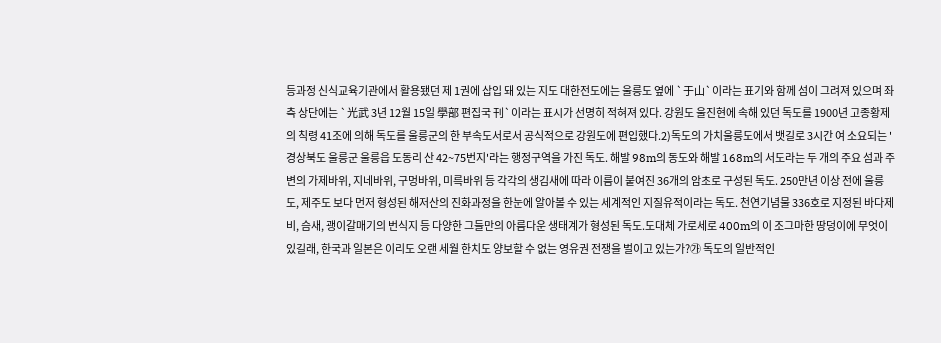등과정 신식교육기관에서 활용됐던 제 1권에 삽입 돼 있는 지도 대한전도에는 울릉도 옆에 `于山`이라는 표기와 함께 섬이 그려져 있으며 좌 측 상단에는 `光武 3년 12월 15일 學部 편집국 刊`이라는 표시가 선명히 적혀져 있다. 강원도 울진현에 속해 있던 독도를 1900년 고종황제의 칙령 41조에 의해 독도를 울릉군의 한 부속도서로서 공식적으로 강원도에 편입했다.2)독도의 가치울릉도에서 뱃길로 3시간 여 소요되는 '경상북도 울릉군 울릉읍 도동리 산 42~75번지'라는 행정구역을 가진 독도. 해발 98m의 동도와 해발 168m의 서도라는 두 개의 주요 섬과 주변의 가제바위, 지네바위, 구멍바위, 미륵바위 등 각각의 생김새에 따라 이름이 붙여진 36개의 암초로 구성된 독도. 250만년 이상 전에 울릉도, 제주도 보다 먼저 형성된 해저산의 진화과정을 한눈에 알아볼 수 있는 세계적인 지질유적이라는 독도. 천연기념물 336호로 지정된 바다제비, 슴새, 괭이갈매기의 번식지 등 다양한 그들만의 아름다운 생태계가 형성된 독도.도대체 가로세로 400m의 이 조그마한 땅덩이에 무엇이 있길래, 한국과 일본은 이리도 오랜 세월 한치도 양보할 수 없는 영유권 전쟁을 벌이고 있는가?㉮ 독도의 일반적인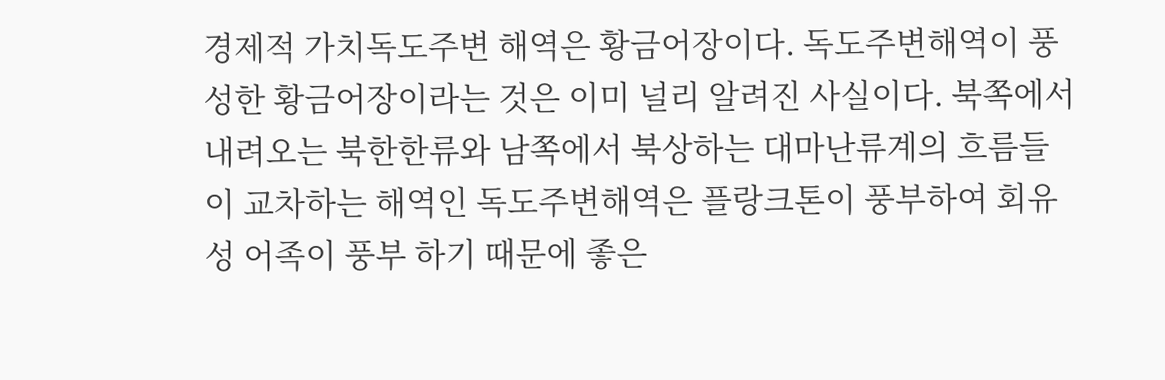경제적 가치독도주변 해역은 황금어장이다. 독도주변해역이 풍성한 황금어장이라는 것은 이미 널리 알려진 사실이다. 북쪽에서 내려오는 북한한류와 남쪽에서 북상하는 대마난류계의 흐름들이 교차하는 해역인 독도주변해역은 플랑크톤이 풍부하여 회유성 어족이 풍부 하기 때문에 좋은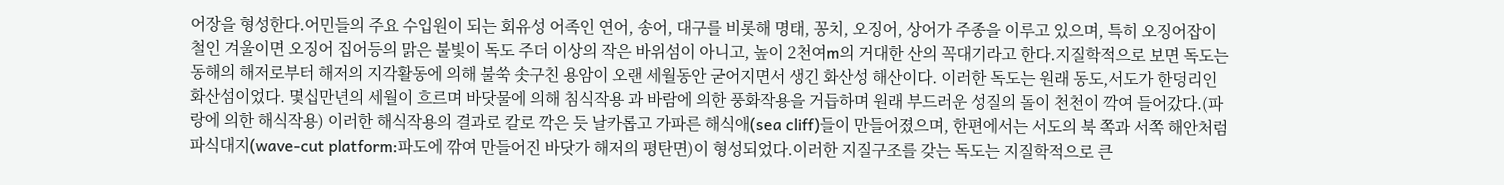어장을 형성한다.어민들의 주요 수입원이 되는 회유성 어족인 연어, 송어, 대구를 비롯해 명태, 꽁치, 오징어, 상어가 주종을 이루고 있으며, 특히 오징어잡이 철인 겨울이면 오징어 집어등의 맑은 불빛이 독도 주더 이상의 작은 바위섬이 아니고, 높이 2천여m의 거대한 산의 꼭대기라고 한다.지질학적으로 보면 독도는 동해의 해저로부터 해저의 지각활동에 의해 불쑥 솟구친 용암이 오랜 세월동안 굳어지면서 생긴 화산성 해산이다. 이러한 독도는 원래 동도,서도가 한덩리인 화산섬이었다. 몇십만년의 세월이 흐르며 바닷물에 의해 침식작용 과 바람에 의한 풍화작용을 거듭하며 원래 부드러운 성질의 돌이 천천이 깍여 들어갔다.(파랑에 의한 해식작용) 이러한 해식작용의 결과로 칼로 깍은 듯 날카롭고 가파른 해식애(sea cliff)들이 만들어졌으며, 한편에서는 서도의 북 쪽과 서쪽 해안처럼 파식대지(wave-cut platform:파도에 깎여 만들어진 바닷가 해저의 평탄면)이 형성되었다.이러한 지질구조를 갖는 독도는 지질학적으로 큰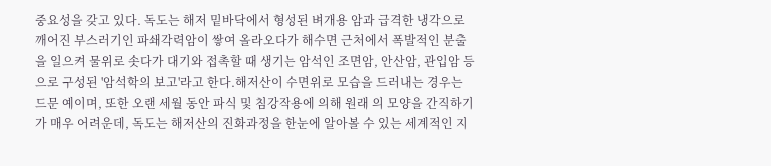중요성을 갖고 있다. 독도는 해저 밑바닥에서 형성된 벼개용 암과 급격한 냉각으로 깨어진 부스러기인 파쇄각력암이 쌓여 올라오다가 해수면 근처에서 폭발적인 분출을 일으켜 물위로 솟다가 대기와 접촉할 때 생기는 암석인 조면암, 안산암, 관입암 등으로 구성된 '암석학의 보고'라고 한다.해저산이 수면위로 모습을 드러내는 경우는 드문 예이며, 또한 오랜 세월 동안 파식 및 침강작용에 의해 원래 의 모양을 간직하기가 매우 어려운데, 독도는 해저산의 진화과정을 한눈에 알아볼 수 있는 세계적인 지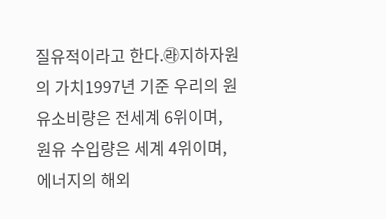질유적이라고 한다.㉱지하자원의 가치1997년 기준 우리의 원유소비량은 전세계 6위이며, 원유 수입량은 세계 4위이며, 에너지의 해외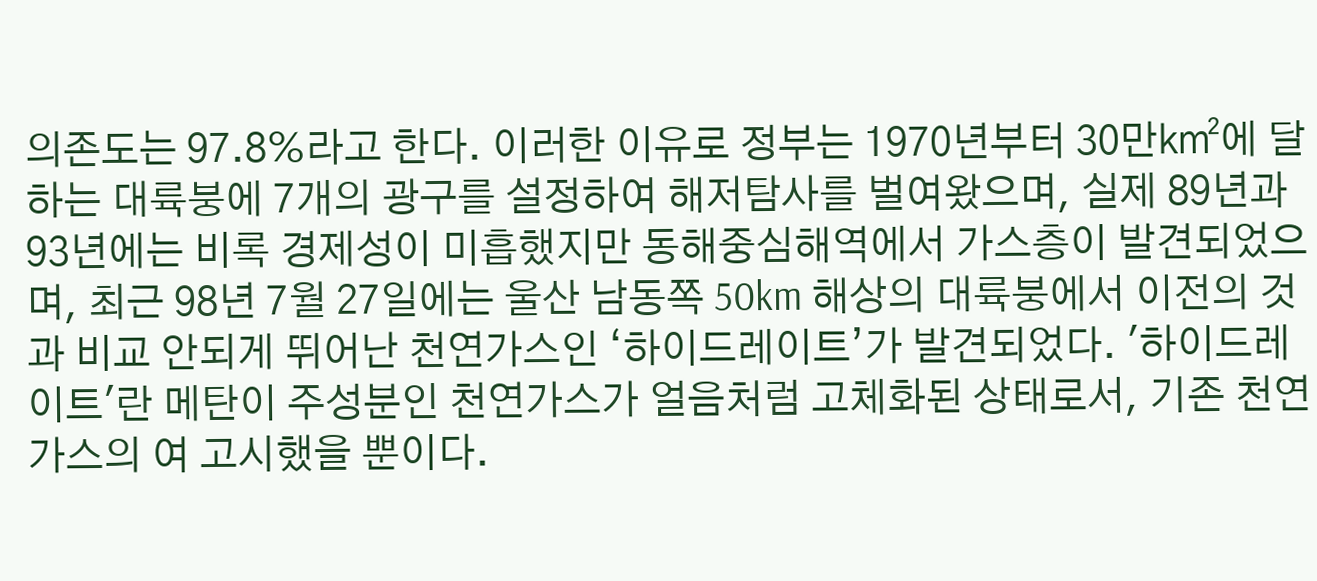의존도는 97.8%라고 한다. 이러한 이유로 정부는 1970년부터 30만㎢에 달하는 대륙붕에 7개의 광구를 설정하여 해저탐사를 벌여왔으며, 실제 89년과 93년에는 비록 경제성이 미흡했지만 동해중심해역에서 가스층이 발견되었으며, 최근 98년 7월 27일에는 울산 남동쪽 50km 해상의 대륙붕에서 이전의 것과 비교 안되게 뛰어난 천연가스인 ‘하이드레이트’가 발견되었다. '하이드레이트'란 메탄이 주성분인 천연가스가 얼음처럼 고체화된 상태로서, 기존 천연가스의 여 고시했을 뿐이다.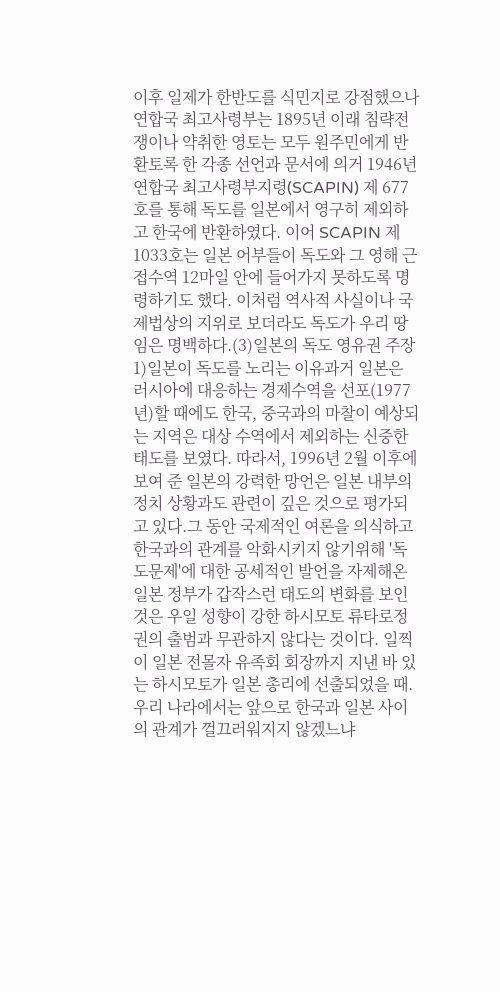이후 일제가 한반도를 식민지로 강점했으나 연합국 최고사령부는 1895년 이래 침략전쟁이나 약취한 영토는 모두 원주민에게 반환토록 한 각종 선언과 문서에 의거 1946년 연합국 최고사령부지령(SCAPIN) 제 677호를 통해 독도를 일본에서 영구히 제외하고 한국에 반환하였다. 이어 SCAPIN 제 1033호는 일본 어부들이 독도와 그 영해 근접수역 12마일 안에 들어가지 못하도록 명령하기도 했다. 이처럼 역사적 사실이나 국제법상의 지위로 보더라도 독도가 우리 땅임은 명백하다.(3)일본의 독도 영유권 주장1)일본이 독도를 노리는 이유과거 일본은 러시아에 대응하는 경제수역을 선포(1977년)할 때에도 한국, 중국과의 마찰이 예상되는 지역은 대상 수역에서 제외하는 신중한 태도를 보였다. 따라서, 1996년 2월 이후에 보여 준 일본의 강력한 망언은 일본 내부의 정치 상황과도 관련이 깊은 것으로 평가되고 있다.그 동안 국제적인 여론을 의식하고 한국과의 관계를 악화시키지 않기위해 '독도문제'에 대한 공세적인 발언을 자제해온 일본 정부가 갑작스런 태도의 변화를 보인 것은 우일 성향이 강한 하시모토 류타로정권의 출범과 무관하지 않다는 것이다. 일찍이 일본 전몰자 유족회 회장까지 지낸 바 있는 하시모토가 일본 총리에 선출되었을 때. 우리 나라에서는 앞으로 한국과 일본 사이의 관계가 껄끄러워지지 않겠느냐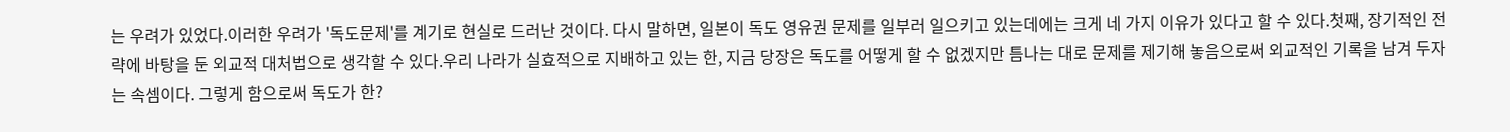는 우려가 있었다.이러한 우려가 '독도문제'를 계기로 현실로 드러난 것이다. 다시 말하면, 일본이 독도 영유권 문제를 일부러 일으키고 있는데에는 크게 네 가지 이유가 있다고 할 수 있다.첫째, 장기적인 전략에 바탕을 둔 외교적 대처법으로 생각할 수 있다.우리 나라가 실효적으로 지배하고 있는 한, 지금 당장은 독도를 어떻게 할 수 없겠지만 틈나는 대로 문제를 제기해 놓음으로써 외교적인 기록을 남겨 두자는 속셈이다. 그렇게 함으로써 독도가 한?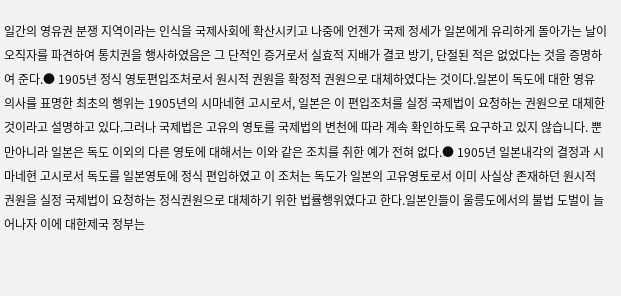일간의 영유권 분쟁 지역이라는 인식을 국제사회에 확산시키고 나중에 언젠가 국제 정세가 일본에게 유리하게 돌아가는 날이 오직자를 파견하여 통치권을 행사하였음은 그 단적인 증거로서 실효적 지배가 결코 방기, 단절된 적은 없었다는 것을 증명하여 준다.● 1905년 정식 영토편입조처로서 원시적 권원을 확정적 권원으로 대체하였다는 것이다.일본이 독도에 대한 영유 의사를 표명한 최초의 행위는 1905년의 시마네현 고시로서, 일본은 이 편입조처를 실정 국제법이 요청하는 권원으로 대체한 것이라고 설명하고 있다.그러나 국제법은 고유의 영토를 국제법의 변천에 따라 계속 확인하도록 요구하고 있지 않습니다. 뿐만아니라 일본은 독도 이외의 다른 영토에 대해서는 이와 같은 조치를 취한 예가 전혀 없다.● 1905년 일본내각의 결정과 시마네현 고시로서 독도를 일본영토에 정식 편입하였고 이 조처는 독도가 일본의 고유영토로서 이미 사실상 존재하던 원시적 권원을 실정 국제법이 요청하는 정식권원으로 대체하기 위한 법률행위였다고 한다.일본인들이 울릉도에서의 불법 도벌이 늘어나자 이에 대한제국 정부는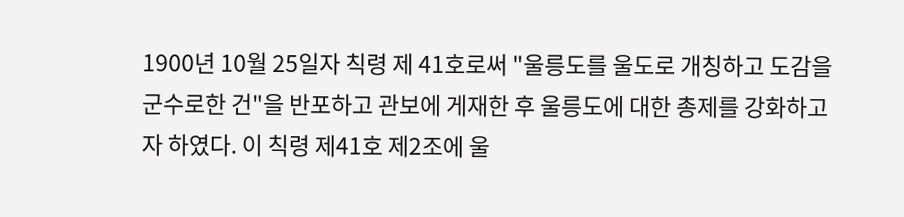1900년 10월 25일자 칙령 제 41호로써 "울릉도를 울도로 개칭하고 도감을 군수로한 건"을 반포하고 관보에 게재한 후 울릉도에 대한 총제를 강화하고자 하였다. 이 칙령 제41호 제2조에 울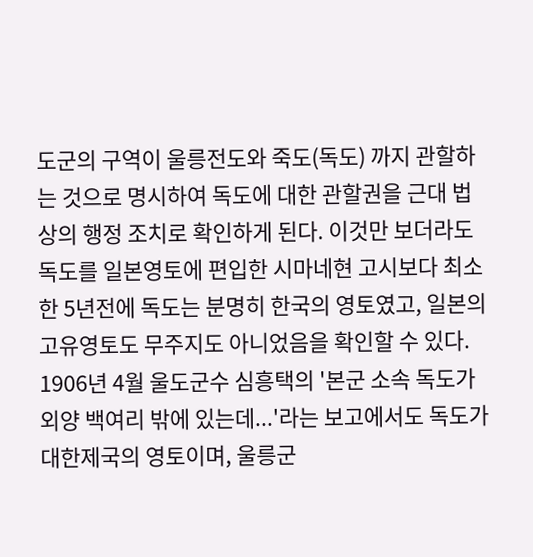도군의 구역이 울릉전도와 죽도(독도) 까지 관할하는 것으로 명시하여 독도에 대한 관할권을 근대 법 상의 행정 조치로 확인하게 된다. 이것만 보더라도 독도를 일본영토에 편입한 시마네현 고시보다 최소한 5년전에 독도는 분명히 한국의 영토였고, 일본의 고유영토도 무주지도 아니었음을 확인할 수 있다. 1906년 4월 울도군수 심흥택의 '본군 소속 독도가 외양 백여리 밖에 있는데...'라는 보고에서도 독도가 대한제국의 영토이며, 울릉군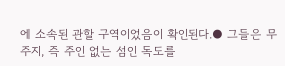에 소속된 관할 구역이었음이 확인된다.● 그들은 무주지, 즉 주인 없는 섬인 독도를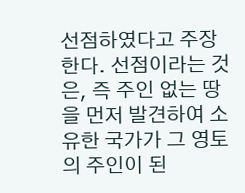선점하였다고 주장한다. 선점이라는 것은, 즉 주인 없는 땅을 먼저 발견하여 소유한 국가가 그 영토의 주인이 된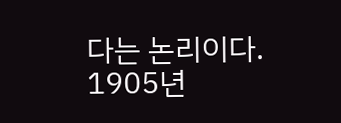다는 논리이다. 1905년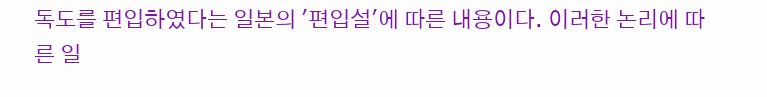독도를 편입하였다는 일본의 '편입설'에 따른 내용이다. 이러한 논리에 따른 일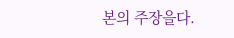본의 주장을다.